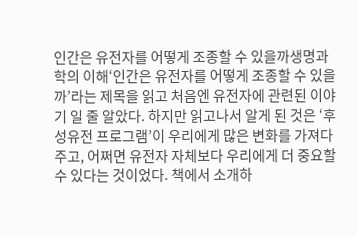인간은 유전자를 어떻게 조종할 수 있을까생명과학의 이해‘인간은 유전자를 어떻게 조종할 수 있을까’라는 제목을 읽고 처음엔 유전자에 관련된 이야기 일 줄 알았다. 하지만 읽고나서 알게 된 것은 ‘후성유전 프로그램’이 우리에게 많은 변화를 가져다 주고, 어쩌면 유전자 자체보다 우리에게 더 중요할 수 있다는 것이었다. 책에서 소개하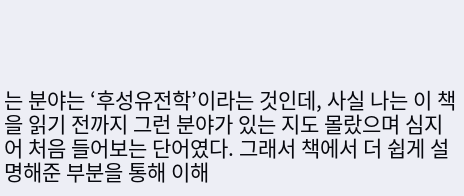는 분야는 ‘후성유전학’이라는 것인데, 사실 나는 이 책을 읽기 전까지 그런 분야가 있는 지도 몰랐으며 심지어 처음 들어보는 단어였다. 그래서 책에서 더 쉽게 설명해준 부분을 통해 이해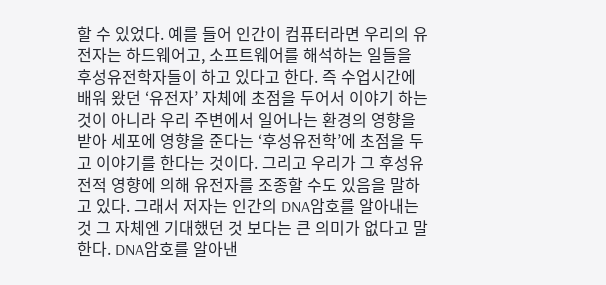할 수 있었다. 예를 들어 인간이 컴퓨터라면 우리의 유전자는 하드웨어고, 소프트웨어를 해석하는 일들을 후성유전학자들이 하고 있다고 한다. 즉 수업시간에 배워 왔던 ‘유전자’ 자체에 초점을 두어서 이야기 하는 것이 아니라 우리 주변에서 일어나는 환경의 영향을 받아 세포에 영향을 준다는 ‘후성유전학’에 초점을 두고 이야기를 한다는 것이다. 그리고 우리가 그 후성유전적 영향에 의해 유전자를 조종할 수도 있음을 말하고 있다. 그래서 저자는 인간의 DNA암호를 알아내는 것 그 자체엔 기대했던 것 보다는 큰 의미가 없다고 말한다. DNA암호를 알아낸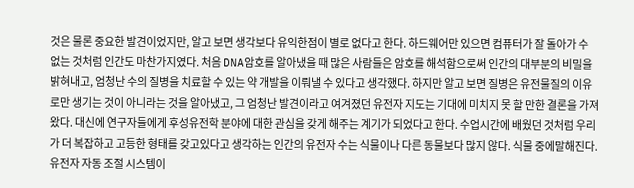것은 물론 중요한 발견이었지만, 알고 보면 생각보다 유익한점이 별로 없다고 한다. 하드웨어만 있으면 컴퓨터가 잘 돌아가 수 없는 것처럼 인간도 마찬가지였다. 처음 DNA암호를 알아냈을 때 많은 사람들은 암호를 해석함으로써 인간의 대부분의 비밀을 밝혀내고, 엄청난 수의 질병을 치료할 수 있는 약 개발을 이뤄낼 수 있다고 생각했다. 하지만 알고 보면 질병은 유전물질의 이유로만 생기는 것이 아니라는 것을 알아냈고, 그 엄청난 발견이라고 여겨졌던 유전자 지도는 기대에 미치지 못 할 만한 결론을 가져왔다. 대신에 연구자들에게 후성유전학 분야에 대한 관심을 갖게 해주는 계기가 되었다고 한다. 수업시간에 배웠던 것처럼 우리가 더 복잡하고 고등한 형태를 갖고있다고 생각하는 인간의 유전자 수는 식물이나 다른 동물보다 많지 않다. 식물 중에말해진다. 유전자 자동 조절 시스템이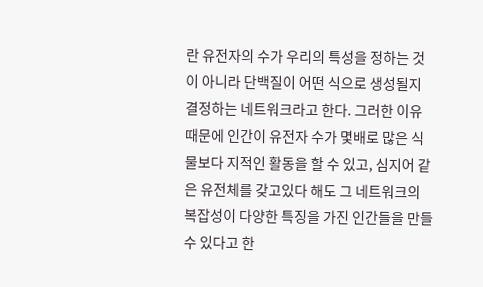란 유전자의 수가 우리의 특성을 정하는 것이 아니라 단백질이 어떤 식으로 생성될지 결정하는 네트워크라고 한다. 그러한 이유 때문에 인간이 유전자 수가 몇배로 많은 식물보다 지적인 활동을 할 수 있고, 심지어 같은 유전체를 갖고있다 해도 그 네트워크의 복잡성이 다양한 특징을 가진 인간들을 만들 수 있다고 한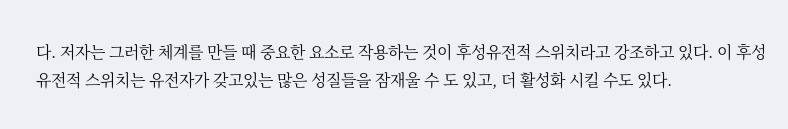다. 저자는 그러한 체계를 만들 때 중요한 요소로 작용하는 것이 후성유전적 스위치라고 강조하고 있다. 이 후성유전적 스위치는 유전자가 갖고있는 많은 성질들을 잠재울 수 도 있고, 더 활성화 시킬 수도 있다.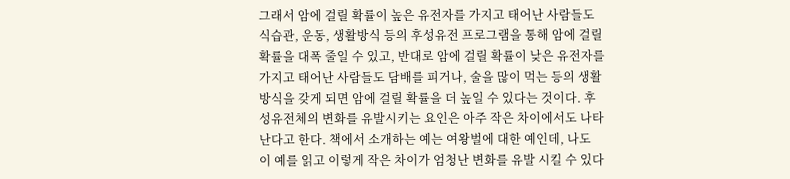그래서 암에 걸릴 확률이 높은 유전자를 가지고 태어난 사람들도 식습관, 운동, 생활방식 등의 후성유전 프로그램을 통해 암에 걸릴 확률을 대폭 줄일 수 있고, 반대로 암에 걸릴 확률이 낮은 유전자를 가지고 태어난 사람들도 담배를 피거나, 술을 많이 먹는 등의 생활방식을 갖게 되면 암에 걸릴 확률을 더 높일 수 있다는 것이다. 후성유전체의 변화를 유발시키는 요인은 아주 작은 차이에서도 나타난다고 한다. 책에서 소개하는 예는 여왕벌에 대한 예인데, 나도 이 예를 읽고 이렇게 작은 차이가 엄청난 변화를 유발 시킬 수 있다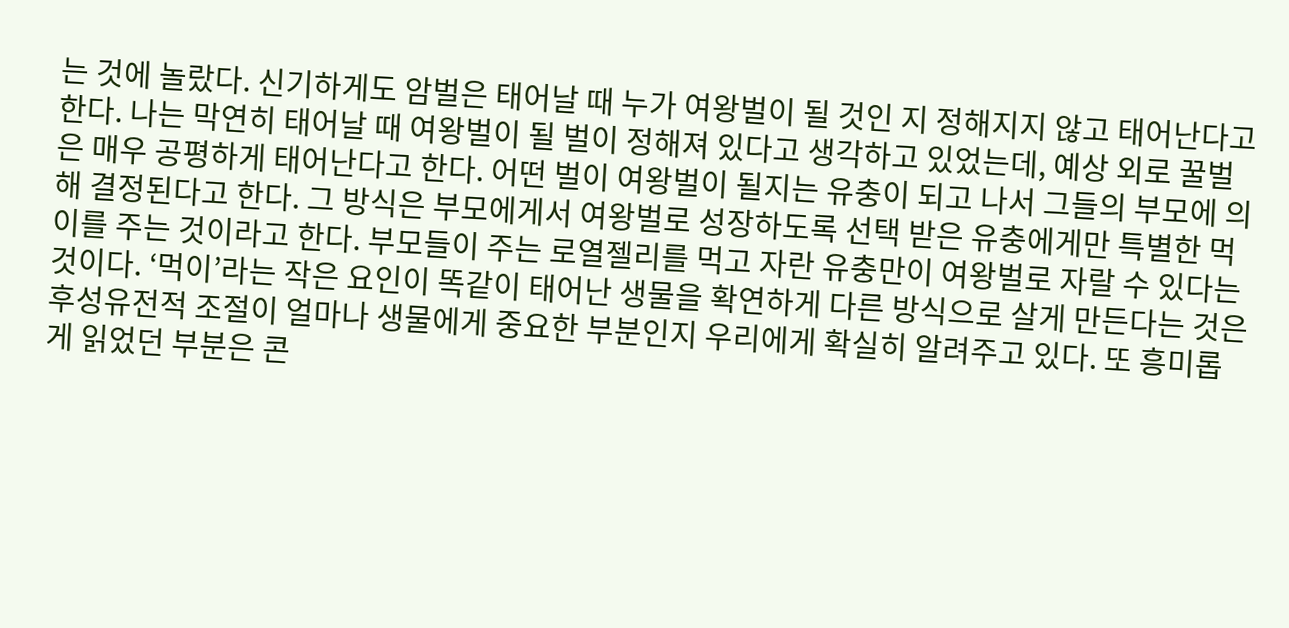는 것에 놀랐다. 신기하게도 암벌은 태어날 때 누가 여왕벌이 될 것인 지 정해지지 않고 태어난다고 한다. 나는 막연히 태어날 때 여왕벌이 될 벌이 정해져 있다고 생각하고 있었는데, 예상 외로 꿀벌은 매우 공평하게 태어난다고 한다. 어떤 벌이 여왕벌이 될지는 유충이 되고 나서 그들의 부모에 의해 결정된다고 한다. 그 방식은 부모에게서 여왕벌로 성장하도록 선택 받은 유충에게만 특별한 먹이를 주는 것이라고 한다. 부모들이 주는 로열젤리를 먹고 자란 유충만이 여왕벌로 자랄 수 있다는 것이다. ‘먹이’라는 작은 요인이 똑같이 태어난 생물을 확연하게 다른 방식으로 살게 만든다는 것은 후성유전적 조절이 얼마나 생물에게 중요한 부분인지 우리에게 확실히 알려주고 있다. 또 흥미롭게 읽었던 부분은 콘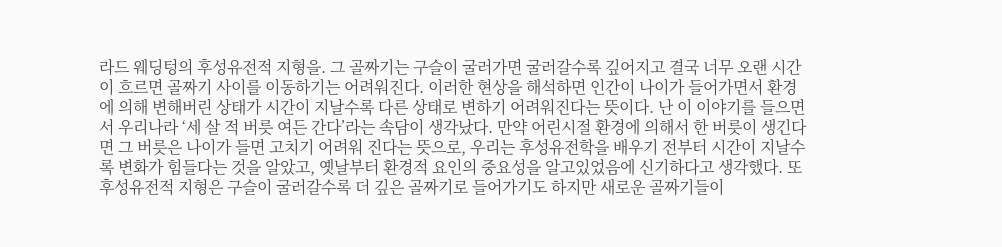라드 웨딩텅의 후성유전적 지형을. 그 골짜기는 구슬이 굴러가면 굴러갈수록 깊어지고 결국 너무 오랜 시간이 흐르면 골짜기 사이를 이동하기는 어려워진다. 이러한 현상을 해석하면 인간이 나이가 들어가면서 환경에 의해 변해버린 상태가 시간이 지날수록 다른 상태로 변하기 어려워진다는 뜻이다. 난 이 이야기를 들으면서 우리나라 ‘세 살 적 버릇 여든 간다’라는 속담이 생각났다. 만약 어린시절 환경에 의해서 한 버릇이 생긴다면 그 버릇은 나이가 들면 고치기 어려워 진다는 뜻으로, 우리는 후성유전학을 배우기 전부터 시간이 지날수록 변화가 힘들다는 것을 알았고, 옛날부터 환경적 요인의 중요성을 알고있었음에 신기하다고 생각했다. 또 후성유전적 지형은 구슬이 굴러갈수록 더 깊은 골짜기로 들어가기도 하지만 새로운 골짜기들이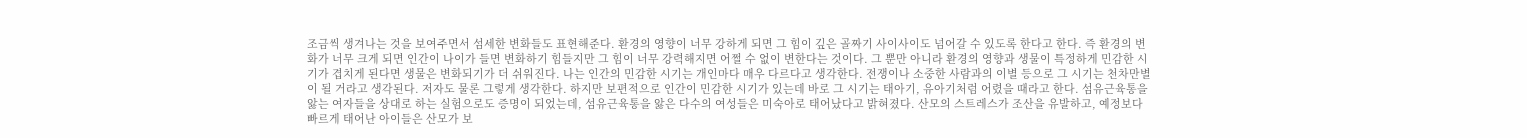조금씩 생겨나는 것을 보여주면서 섬세한 변화들도 표현해준다. 환경의 영향이 너무 강하게 되면 그 힘이 깊은 골짜기 사이사이도 넘어갈 수 있도록 한다고 한다. 즉 환경의 변화가 너무 크게 되면 인간이 나이가 들면 변화하기 힘들지만 그 힘이 너무 강력해지면 어쩔 수 없이 변한다는 것이다. 그 뿐만 아니라 환경의 영향과 생물이 특정하게 민감한 시기가 겹치게 된다면 생물은 변화되기가 더 쉬워진다. 나는 인간의 민감한 시기는 개인마다 매우 다르다고 생각한다. 전쟁이나 소중한 사람과의 이별 등으로 그 시기는 천차만별이 될 거라고 생각된다. 저자도 물론 그렇게 생각한다. 하지만 보편적으로 인간이 민감한 시기가 있는데 바로 그 시기는 태아기, 유아기처럼 어렸을 때라고 한다. 섬유근육통을 앓는 여자들을 상대로 하는 실험으로도 증명이 되었는데, 섬유근육통을 앓은 다수의 여성들은 미숙아로 태어났다고 밝혀졌다. 산모의 스트레스가 조산을 유발하고, 예정보다 빠르게 태어난 아이들은 산모가 보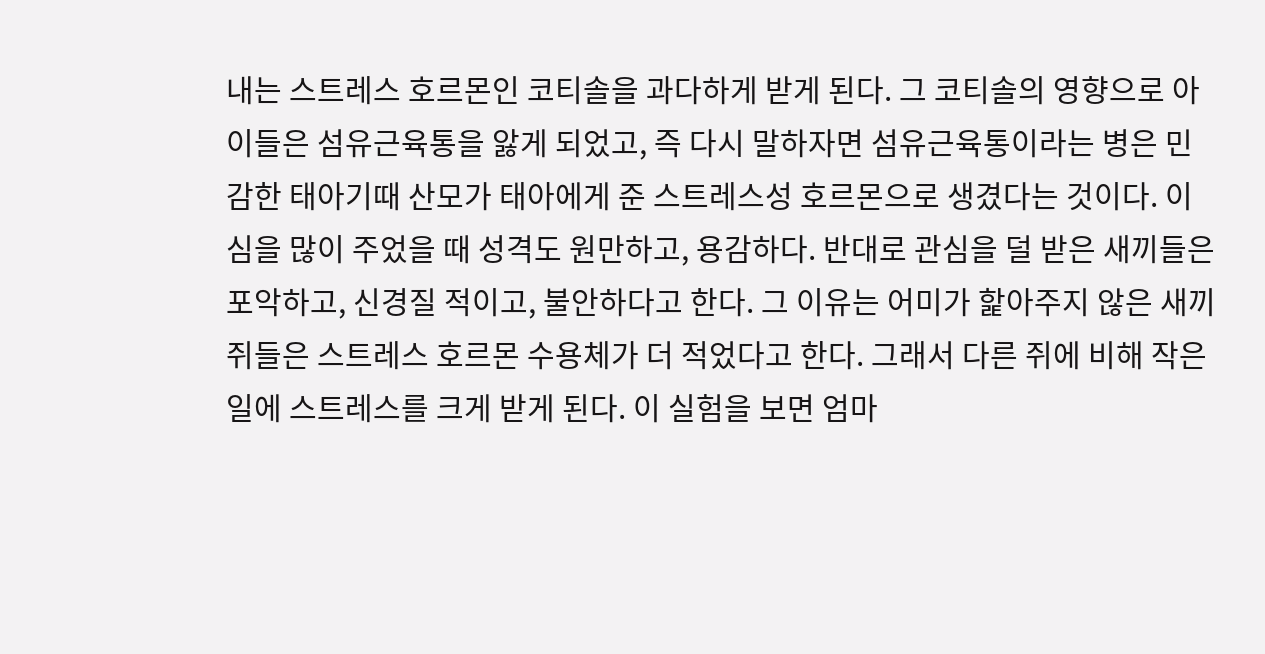내는 스트레스 호르몬인 코티솔을 과다하게 받게 된다. 그 코티솔의 영향으로 아이들은 섬유근육통을 앓게 되었고, 즉 다시 말하자면 섬유근육통이라는 병은 민감한 태아기때 산모가 태아에게 준 스트레스성 호르몬으로 생겼다는 것이다. 이 심을 많이 주었을 때 성격도 원만하고, 용감하다. 반대로 관심을 덜 받은 새끼들은 포악하고, 신경질 적이고, 불안하다고 한다. 그 이유는 어미가 핥아주지 않은 새끼 쥐들은 스트레스 호르몬 수용체가 더 적었다고 한다. 그래서 다른 쥐에 비해 작은 일에 스트레스를 크게 받게 된다. 이 실험을 보면 엄마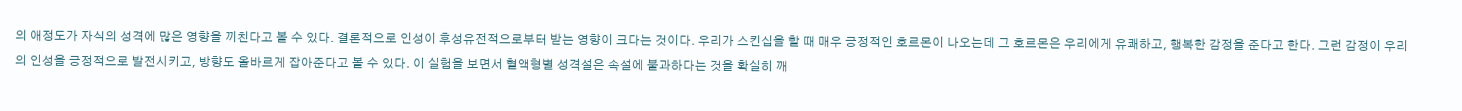의 애정도가 자식의 성격에 많은 영향을 끼친다고 볼 수 있다. 결론적으로 인성이 후성유전적으로부터 받는 영향이 크다는 것이다. 우리가 스킨십을 할 때 매우 긍정적인 호르몬이 나오는데 그 호르몬은 우리에게 유쾌하고, 행복한 감정을 준다고 한다. 그런 감정이 우리의 인성을 긍정적으로 발전시키고, 방향도 올바르게 잡아준다고 볼 수 있다. 이 실험을 보면서 혈액형별 성격설은 속설에 불과하다는 것을 확실히 깨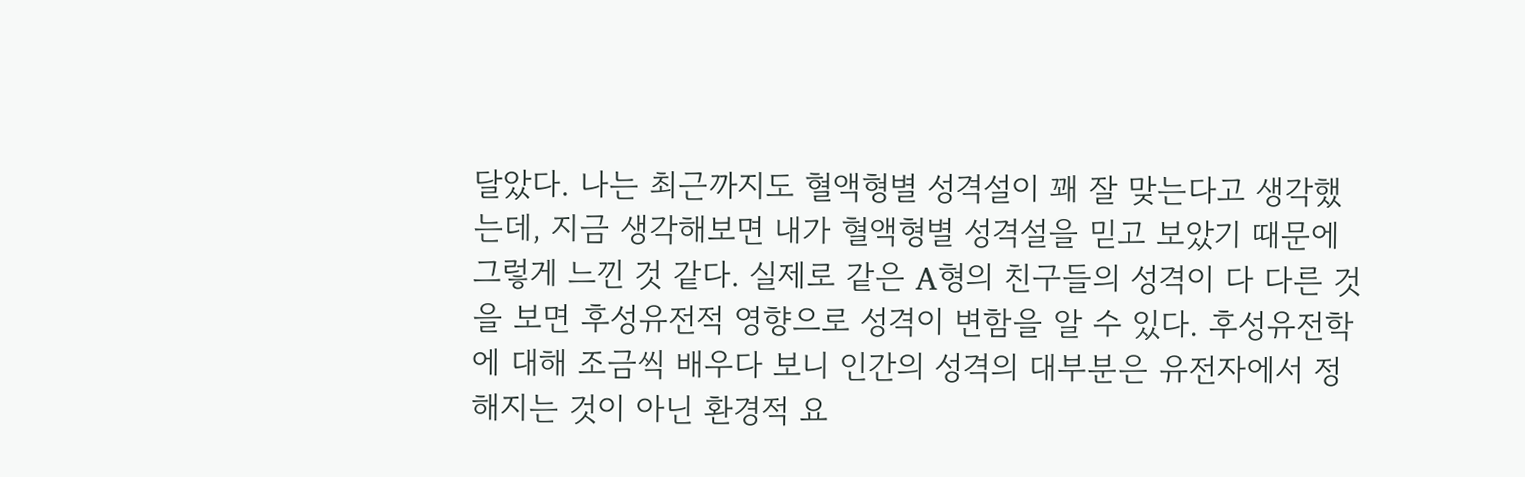달았다. 나는 최근까지도 혈액형별 성격설이 꽤 잘 맞는다고 생각했는데, 지금 생각해보면 내가 혈액형별 성격설을 믿고 보았기 때문에 그렇게 느낀 것 같다. 실제로 같은 A형의 친구들의 성격이 다 다른 것을 보면 후성유전적 영향으로 성격이 변함을 알 수 있다. 후성유전학에 대해 조금씩 배우다 보니 인간의 성격의 대부분은 유전자에서 정해지는 것이 아닌 환경적 요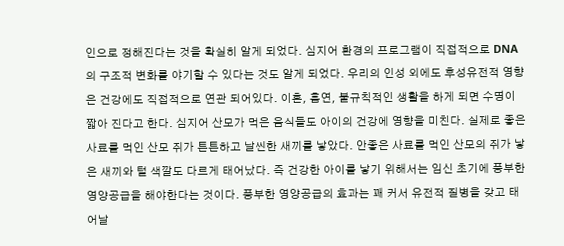인으로 정해진다는 것을 확실히 알게 되었다. 심지어 환경의 프로그램이 직접적으로 DNA의 구조적 변화를 야기할 수 있다는 것도 알게 되었다. 우리의 인성 외에도 후성유전적 영향은 건강에도 직접적으로 연관 되어있다. 이혼, 흡연, 불규칙적인 생활을 하게 되면 수명이 짧아 진다고 한다. 심지어 산모가 먹은 음식들도 아이의 건강에 영향을 미친다. 실제로 좋은 사료를 먹인 산모 쥐가 튼튼하고 날씬한 새끼를 낳았다. 안좋은 사료를 먹인 산모의 쥐가 낳은 새끼와 털 색깔도 다르게 태어났다. 즉 건강한 아이를 낳기 위해서는 임신 초기에 풍부한 영양공급을 해야한다는 것이다. 풍부한 영양공급의 효과는 꽤 커서 유전적 질병을 갖고 태어날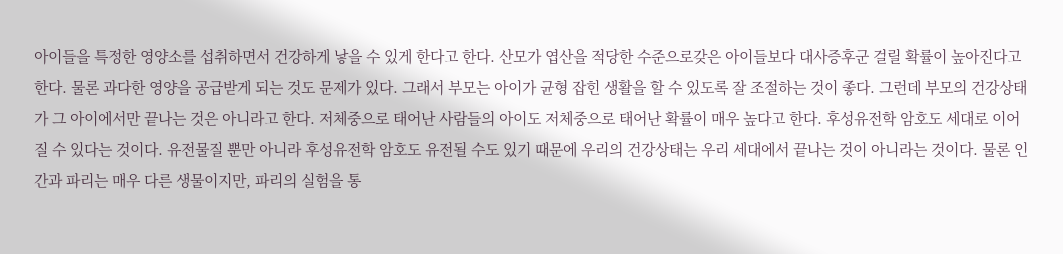아이들을 특정한 영양소를 섭취하면서 건강하게 낳을 수 있게 한다고 한다. 산모가 엽산을 적당한 수준으로갖은 아이들보다 대사증후군 걸릴 확률이 높아진다고 한다. 물론 과다한 영양을 공급받게 되는 것도 문제가 있다. 그래서 부모는 아이가 균형 잡힌 생활을 할 수 있도록 잘 조절하는 것이 좋다. 그런데 부모의 건강상태가 그 아이에서만 끝나는 것은 아니라고 한다. 저체중으로 태어난 사람들의 아이도 저체중으로 태어난 확률이 매우 높다고 한다. 후성유전학 암호도 세대로 이어질 수 있다는 것이다. 유전물질 뿐만 아니라 후성유전학 암호도 유전될 수도 있기 때문에 우리의 건강상태는 우리 세대에서 끝나는 것이 아니라는 것이다. 물론 인간과 파리는 매우 다른 생물이지만, 파리의 실험을 통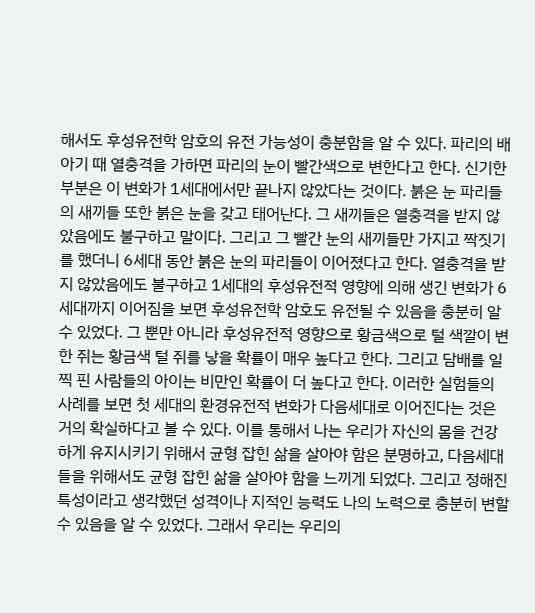해서도 후성유전학 암호의 유전 가능성이 충분함을 알 수 있다. 파리의 배아기 때 열충격을 가하면 파리의 눈이 빨간색으로 변한다고 한다. 신기한 부분은 이 변화가 1세대에서만 끝나지 않았다는 것이다. 붉은 눈 파리들의 새끼들 또한 붉은 눈을 갖고 태어난다. 그 새끼들은 열충격을 받지 않았음에도 불구하고 말이다. 그리고 그 빨간 눈의 새끼들만 가지고 짝짓기를 했더니 6세대 동안 붉은 눈의 파리들이 이어졌다고 한다. 열충격을 받지 않았음에도 불구하고 1세대의 후성유전적 영향에 의해 생긴 변화가 6세대까지 이어짐을 보면 후성유전학 암호도 유전될 수 있음을 충분히 알 수 있었다. 그 뿐만 아니라 후성유전적 영향으로 황금색으로 털 색깔이 변한 쥐는 황금색 털 쥐를 낳을 확률이 매우 높다고 한다. 그리고 담배를 일찍 핀 사람들의 아이는 비만인 확률이 더 높다고 한다. 이러한 실험들의 사례를 보면 첫 세대의 환경유전적 변화가 다음세대로 이어진다는 것은 거의 확실하다고 볼 수 있다. 이를 통해서 나는 우리가 자신의 몸을 건강하게 유지시키기 위해서 균형 잡힌 삶을 살아야 함은 분명하고, 다음세대들을 위해서도 균형 잡힌 삶을 살아야 함을 느끼게 되었다. 그리고 정해진 특성이라고 생각했던 성격이나 지적인 능력도 나의 노력으로 충분히 변할 수 있음을 알 수 있었다. 그래서 우리는 우리의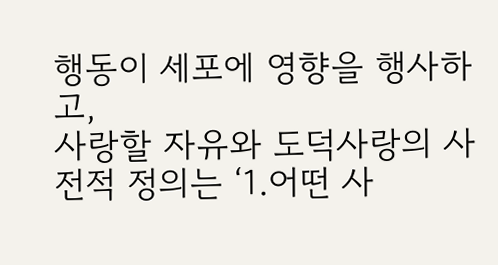행동이 세포에 영향을 행사하고,
사랑할 자유와 도덕사랑의 사전적 정의는 ‘1.어떤 사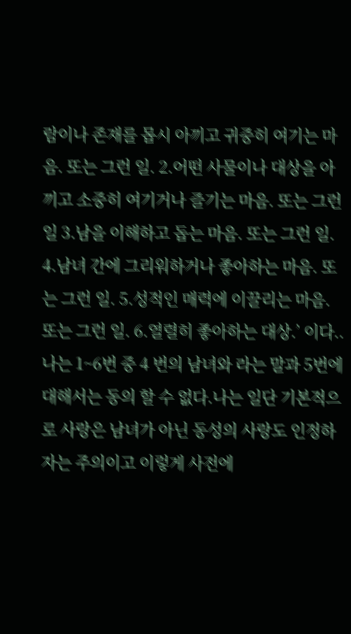람이나 존재를 몹시 아끼고 귀중히 여기는 마음. 또는 그런 일. 2.어떤 사물이나 대상을 아끼고 소중히 여기거나 즐기는 마음. 또는 그런 일 3.남을 이해하고 돕는 마음. 또는 그런 일. 4.남녀 간에 그리워하거나 좋아하는 마음. 또는 그런 일. 5.성적인 매력에 이끌리는 마음. 또는 그런 일. 6.열렬히 좋아하는 대상.’ 이다..나는 1~6번 중 4 번의 남녀와 라는 말과 5번에 대해서는 동의 할 수 없다.나는 일단 기본적으로 사랑은 남녀가 아닌 동성의 사랑도 인정하자는 주의이고 이렇게 사전에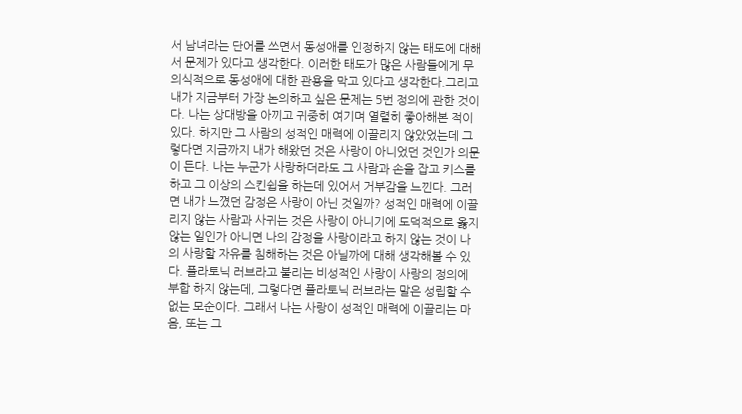서 남녀라는 단어를 쓰면서 동성애를 인정하지 않는 태도에 대해서 문제가 있다고 생각한다. 이러한 태도가 많은 사람들에게 무의식적으로 동성애에 대한 관용을 막고 있다고 생각한다.그리고 내가 지금부터 가장 논의하고 싶은 문제는 5번 정의에 관한 것이다. 나는 상대방을 아끼고 귀중히 여기며 열렬히 좋아해본 적이 있다. 하지만 그 사람의 성적인 매력에 이끌리지 않았었는데 그렇다면 지금까지 내가 해왔던 것은 사랑이 아니었던 것인가 의문이 든다. 나는 누군가 사랑하더라도 그 사람과 손을 잡고 키스를 하고 그 이상의 스킨쉽을 하는데 있어서 거부감을 느낀다. 그러면 내가 느꼈던 감정은 사랑이 아닌 것일까? 성적인 매력에 이끌리지 않는 사람과 사귀는 것은 사랑이 아니기에 도덕적으로 옳지 않는 일인가 아니면 나의 감정을 사랑이라고 하지 않는 것이 나의 사랑할 자유를 침해하는 것은 아닐까에 대해 생각해볼 수 있다. 플라토닉 러브라고 불리는 비성적인 사랑이 사랑의 정의에 부합 하지 않는데, 그렇다면 플라토닉 러브라는 말은 성립할 수 없는 모순이다. 그래서 나는 사랑이 성적인 매력에 이끌리는 마음, 또는 그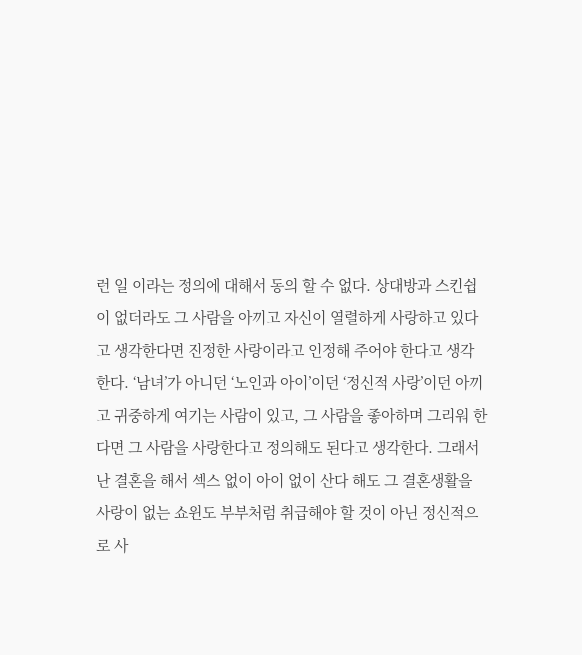런 일 이라는 정의에 대해서 동의 할 수 없다. 상대방과 스킨쉽이 없더라도 그 사람을 아끼고 자신이 열렬하게 사랑하고 있다고 생각한다면 진정한 사랑이라고 인정해 주어야 한다고 생각한다. ‘남녀’가 아니던 ‘노인과 아이’이던 ‘정신적 사랑’이던 아끼고 귀중하게 여기는 사람이 있고, 그 사람을 좋아하며 그리워 한다면 그 사람을 사랑한다고 정의해도 된다고 생각한다. 그래서 난 결혼을 해서 섹스 없이 아이 없이 산다 해도 그 결혼생활을 사랑이 없는 쇼윈도 부부처럼 취급해야 할 것이 아닌 정신적으로 사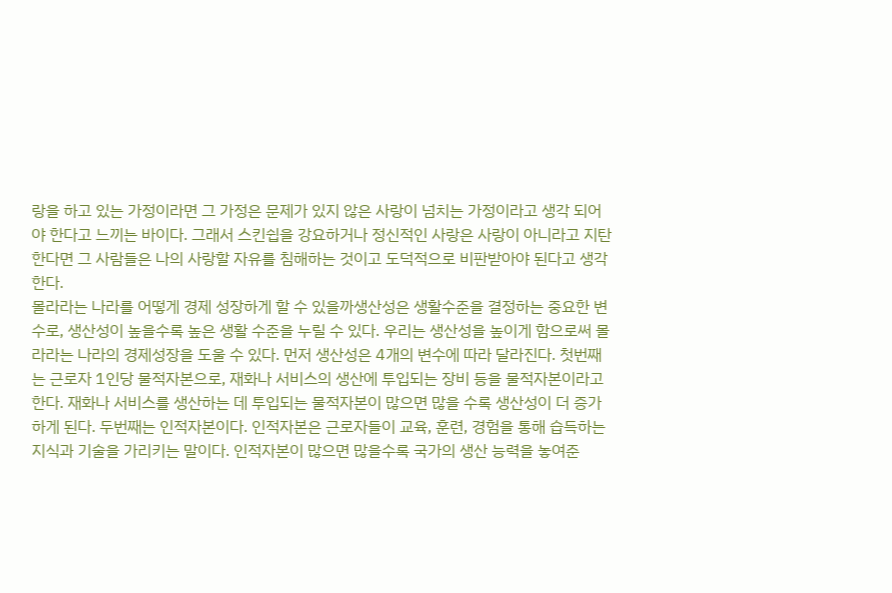랑을 하고 있는 가정이라면 그 가정은 문제가 있지 않은 사랑이 넘치는 가정이라고 생각 되어야 한다고 느끼는 바이다. 그래서 스킨쉽을 강요하거나 정신적인 사랑은 사랑이 아니라고 지탄한다면 그 사람들은 나의 사랑할 자유를 침해하는 것이고 도덕적으로 비판받아야 된다고 생각한다.
몰라라는 나라를 어떻게 경제 성장하게 할 수 있을까생산성은 생활수준을 결정하는 중요한 변수로, 생산성이 높을수록 높은 생활 수준을 누릴 수 있다. 우리는 생산성을 높이게 함으로써 몰라라는 나라의 경제성장을 도울 수 있다. 먼저 생산성은 4개의 변수에 따라 달라진다. 첫번째는 근로자 1인당 물적자본으로, 재화나 서비스의 생산에 투입되는 장비 등을 물적자본이라고 한다. 재화나 서비스를 생산하는 데 투입되는 물적자본이 많으면 많을 수록 생산성이 더 증가하게 된다. 두번째는 인적자본이다. 인적자본은 근로자들이 교육, 훈련, 경험을 통해 습득하는 지식과 기술을 가리키는 말이다. 인적자본이 많으면 많을수록 국가의 생산 능력을 놓여준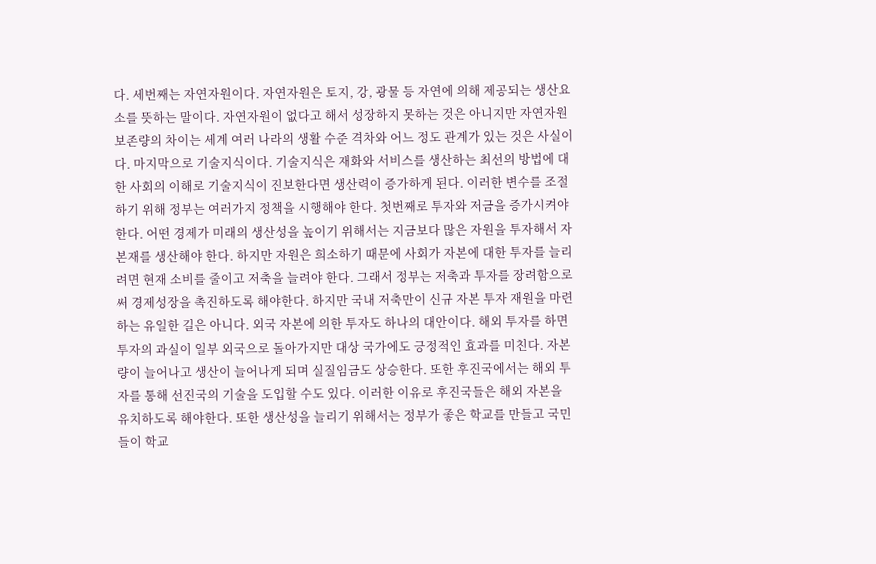다. 세번째는 자연자원이다. 자연자원은 토지, 강, 광물 등 자연에 의해 제공되는 생산요소를 뜻하는 말이다. 자연자원이 없다고 해서 성장하지 못하는 것은 아니지만 자연자원 보존량의 차이는 세계 여러 나라의 생활 수준 격차와 어느 정도 관계가 있는 것은 사실이다. 마지막으로 기술지식이다. 기술지식은 재화와 서비스를 생산하는 최선의 방법에 대한 사회의 이해로 기술지식이 진보한다면 생산력이 증가하게 된다. 이러한 변수를 조절하기 위해 정부는 여러가지 정책을 시행해야 한다. 첫번째로 투자와 저금을 증가시켜야 한다. 어떤 경제가 미래의 생산성을 높이기 위해서는 지금보다 많은 자원을 투자해서 자본재를 생산해야 한다. 하지만 자원은 희소하기 때문에 사회가 자본에 대한 투자를 늘리려면 현재 소비를 줄이고 저축을 늘려야 한다. 그래서 정부는 저축과 투자를 장려함으로써 경제성장을 촉진하도록 해야한다. 하지만 국내 저축만이 신규 자본 투자 재원을 마련하는 유일한 길은 아니다. 외국 자본에 의한 투자도 하나의 대안이다. 해외 투자를 하면 투자의 과실이 일부 외국으로 돌아가지만 대상 국가에도 긍정적인 효과를 미친다. 자본량이 늘어나고 생산이 늘어나게 되며 실질임금도 상승한다. 또한 후진국에서는 해외 투자를 통해 선진국의 기술을 도입할 수도 있다. 이러한 이유로 후진국들은 해외 자본을 유치하도록 해야한다. 또한 생산성을 늘리기 위해서는 정부가 좋은 학교를 만들고 국민들이 학교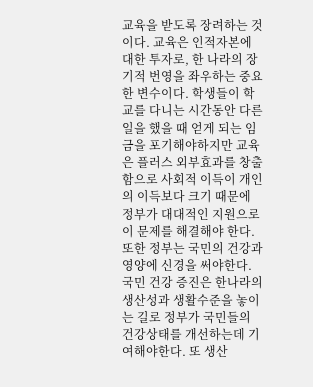교육을 받도록 장려하는 것이다. 교육은 인적자본에 대한 투자로, 한 나라의 장기적 번영을 좌우하는 중요한 변수이다. 학생들이 학교를 다니는 시간동안 다른 일을 했을 때 얻게 되는 임금을 포기해야하지만 교육은 플러스 외부효과를 창출함으로 사회적 이득이 개인의 이득보다 크기 때문에 정부가 대대적인 지원으로 이 문제를 해결해야 한다. 또한 정부는 국민의 건강과 영양에 신경을 써야한다. 국민 건강 증진은 한나라의 생산성과 생활수준을 놓이는 길로 정부가 국민들의 건강상태를 개선하는데 기여해야한다. 또 생산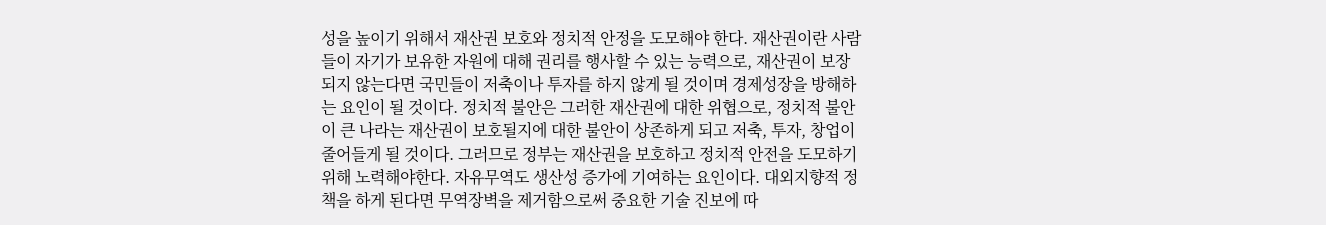성을 높이기 위해서 재산권 보호와 정치적 안정을 도모해야 한다. 재산권이란 사람들이 자기가 보유한 자원에 대해 권리를 행사할 수 있는 능력으로, 재산권이 보장되지 않는다면 국민들이 저축이나 투자를 하지 않게 될 것이며 경제성장을 방해하는 요인이 될 것이다. 정치적 불안은 그러한 재산권에 대한 위협으로, 정치적 불안이 큰 나라는 재산권이 보호될지에 대한 불안이 상존하게 되고 저축, 투자, 창업이 줄어들게 될 것이다. 그러므로 정부는 재산권을 보호하고 정치적 안전을 도모하기위해 노력해야한다. 자유무역도 생산성 증가에 기여하는 요인이다. 대외지향적 정책을 하게 된다면 무역장벽을 제거함으로써 중요한 기술 진보에 따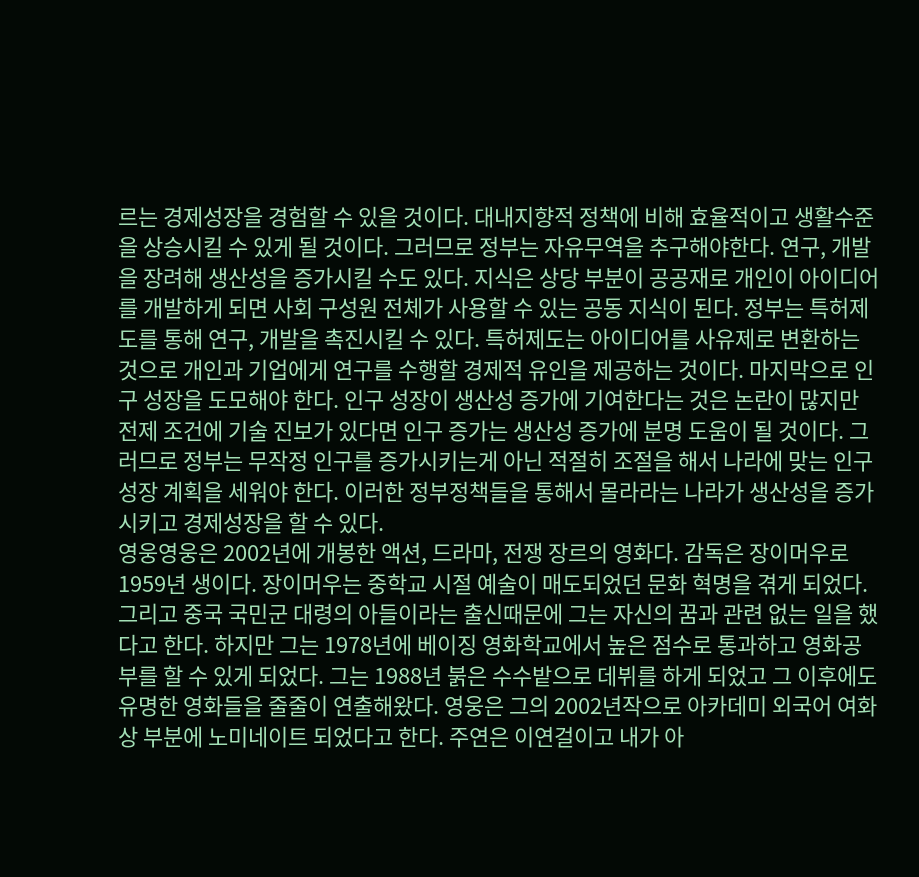르는 경제성장을 경험할 수 있을 것이다. 대내지향적 정책에 비해 효율적이고 생활수준을 상승시킬 수 있게 될 것이다. 그러므로 정부는 자유무역을 추구해야한다. 연구, 개발을 장려해 생산성을 증가시킬 수도 있다. 지식은 상당 부분이 공공재로 개인이 아이디어를 개발하게 되면 사회 구성원 전체가 사용할 수 있는 공동 지식이 된다. 정부는 특허제도를 통해 연구, 개발을 촉진시킬 수 있다. 특허제도는 아이디어를 사유제로 변환하는 것으로 개인과 기업에게 연구를 수행할 경제적 유인을 제공하는 것이다. 마지막으로 인구 성장을 도모해야 한다. 인구 성장이 생산성 증가에 기여한다는 것은 논란이 많지만 전제 조건에 기술 진보가 있다면 인구 증가는 생산성 증가에 분명 도움이 될 것이다. 그러므로 정부는 무작정 인구를 증가시키는게 아닌 적절히 조절을 해서 나라에 맞는 인구 성장 계획을 세워야 한다. 이러한 정부정책들을 통해서 몰라라는 나라가 생산성을 증가시키고 경제성장을 할 수 있다.
영웅영웅은 2002년에 개봉한 액션, 드라마, 전쟁 장르의 영화다. 감독은 장이머우로 1959년 생이다. 장이머우는 중학교 시절 예술이 매도되었던 문화 혁명을 겪게 되었다. 그리고 중국 국민군 대령의 아들이라는 출신때문에 그는 자신의 꿈과 관련 없는 일을 했다고 한다. 하지만 그는 1978년에 베이징 영화학교에서 높은 점수로 통과하고 영화공부를 할 수 있게 되었다. 그는 1988년 붉은 수수밭으로 데뷔를 하게 되었고 그 이후에도 유명한 영화들을 줄줄이 연출해왔다. 영웅은 그의 2002년작으로 아카데미 외국어 여화상 부분에 노미네이트 되었다고 한다. 주연은 이연걸이고 내가 아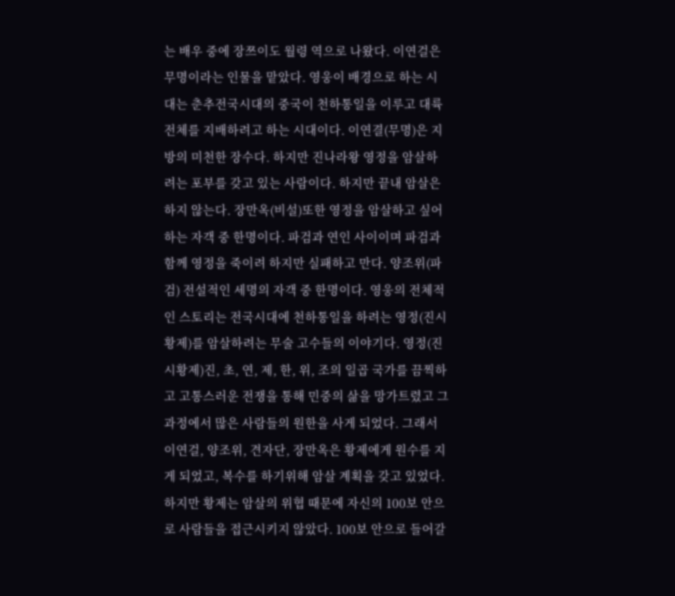는 배우 중에 장쯔이도 월령 역으로 나왔다. 이연걸은 무명이라는 인물을 맡았다. 영웅이 배경으로 하는 시대는 춘추전국시대의 중국이 천하통일을 이루고 대륙 전체를 지배하려고 하는 시대이다. 이연결(무명)은 지방의 미천한 장수다. 하지만 진나라왕 영정을 암살하려는 포부를 갖고 있는 사람이다. 하지만 끝내 암살은 하지 않는다. 장만옥(비설)또한 영정을 암살하고 싶어하는 자객 중 한명이다. 파검과 연인 사이이며 파검과 함께 영정을 죽이려 하지만 실패하고 만다. 양조위(파검) 전설적인 세명의 자객 중 한명이다. 영웅의 전체적인 스토리는 전국시대에 천하통일을 하려는 영정(진시황제)를 암살하려는 무술 고수들의 이야기다. 영정(진시황제)진, 초, 연, 제, 한, 위, 조의 일곱 국가를 끔찍하고 고통스러운 전쟁을 통해 민중의 삶을 망가트렸고 그 과정에서 많은 사람들의 원한을 사게 되었다. 그래서 이연걸, 양조위, 견자단, 장만옥은 황제에게 원수를 지게 되었고, 복수를 하기위해 암살 계획을 갖고 있었다. 하지만 황제는 암살의 위협 때문에 자신의 100보 안으로 사람들을 접근시키지 않았다. 100보 안으로 들어갈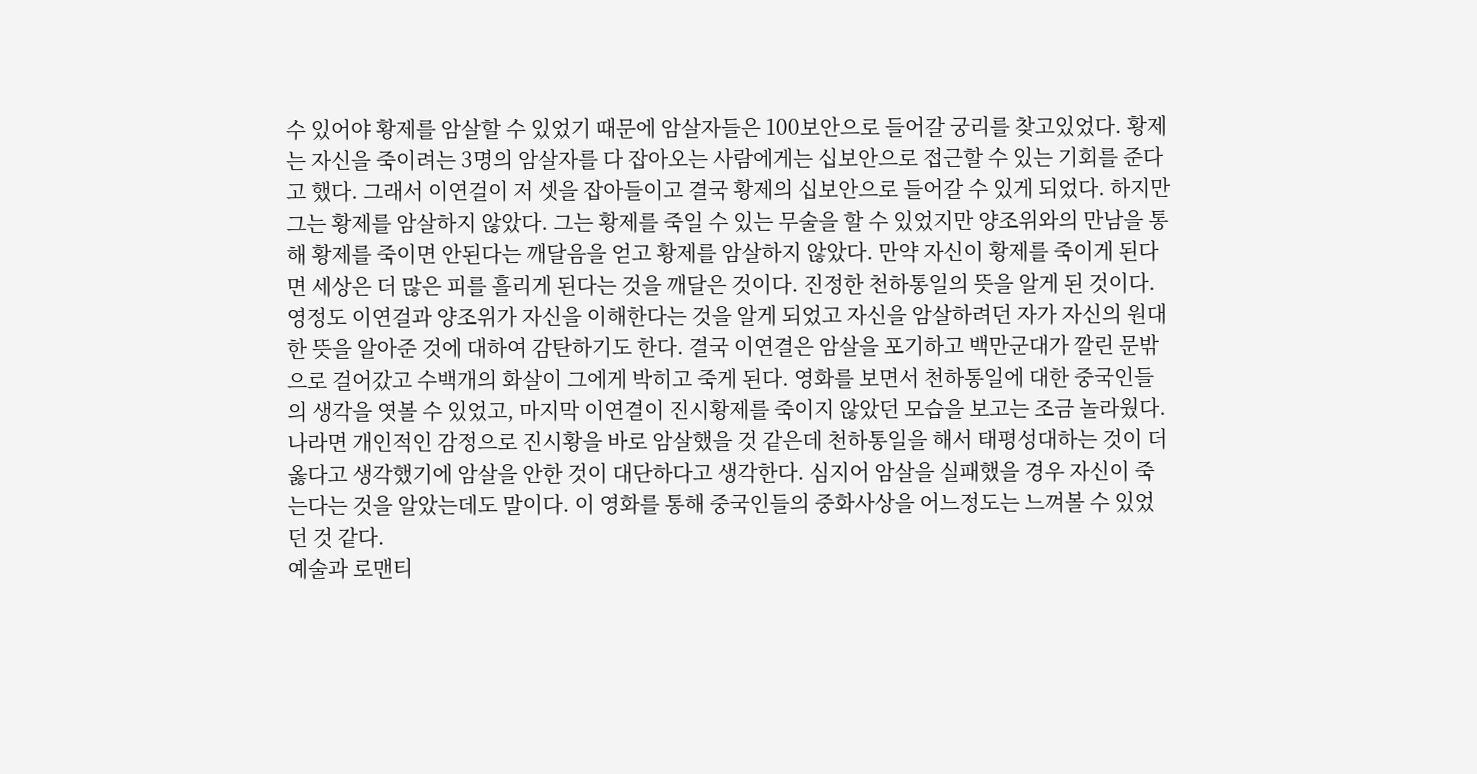수 있어야 황제를 암살할 수 있었기 때문에 암살자들은 100보안으로 들어갈 궁리를 찾고있었다. 황제는 자신을 죽이려는 3명의 암살자를 다 잡아오는 사람에게는 십보안으로 접근할 수 있는 기회를 준다고 했다. 그래서 이연걸이 저 셋을 잡아들이고 결국 황제의 십보안으로 들어갈 수 있게 되었다. 하지만 그는 황제를 암살하지 않았다. 그는 황제를 죽일 수 있는 무술을 할 수 있었지만 양조위와의 만남을 통해 황제를 죽이면 안된다는 깨달음을 얻고 황제를 암살하지 않았다. 만약 자신이 황제를 죽이게 된다면 세상은 더 많은 피를 흘리게 된다는 것을 깨달은 것이다. 진정한 천하통일의 뜻을 알게 된 것이다. 영정도 이연걸과 양조위가 자신을 이해한다는 것을 알게 되었고 자신을 암살하려던 자가 자신의 원대한 뜻을 알아준 것에 대하여 감탄하기도 한다. 결국 이연결은 암살을 포기하고 백만군대가 깔린 문밖으로 걸어갔고 수백개의 화살이 그에게 박히고 죽게 된다. 영화를 보면서 천하통일에 대한 중국인들의 생각을 엿볼 수 있었고, 마지막 이연결이 진시황제를 죽이지 않았던 모습을 보고는 조금 놀라웠다. 나라면 개인적인 감정으로 진시황을 바로 암살했을 것 같은데 천하통일을 해서 태평성대하는 것이 더 옳다고 생각했기에 암살을 안한 것이 대단하다고 생각한다. 심지어 암살을 실패했을 경우 자신이 죽는다는 것을 알았는데도 말이다. 이 영화를 통해 중국인들의 중화사상을 어느정도는 느껴볼 수 있었던 것 같다.
예술과 로맨티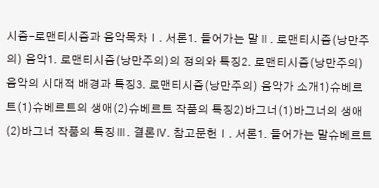시즘-로맨티시즘과 음악목차Ⅰ. 서론1. 들어가는 말Ⅱ. 로맨티시즘(낭만주의) 음악1. 로맨티시즘(낭만주의)의 정의와 특징2. 로맨티시즘(낭만주의) 음악의 시대적 배경과 특징3. 로맨티시즘(낭만주의) 음악가 소개1)슈베르트(1)슈베르트의 생애(2)슈베르트 작품의 특징2)바그너(1)바그너의 생애(2)바그너 작품의 특징Ⅲ. 결론Ⅳ. 참고문헌Ⅰ. 서론1. 들어가는 말슈베르트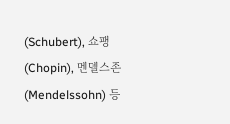(Schubert), 쇼팽(Chopin), 멘델스존(Mendelssohn) 등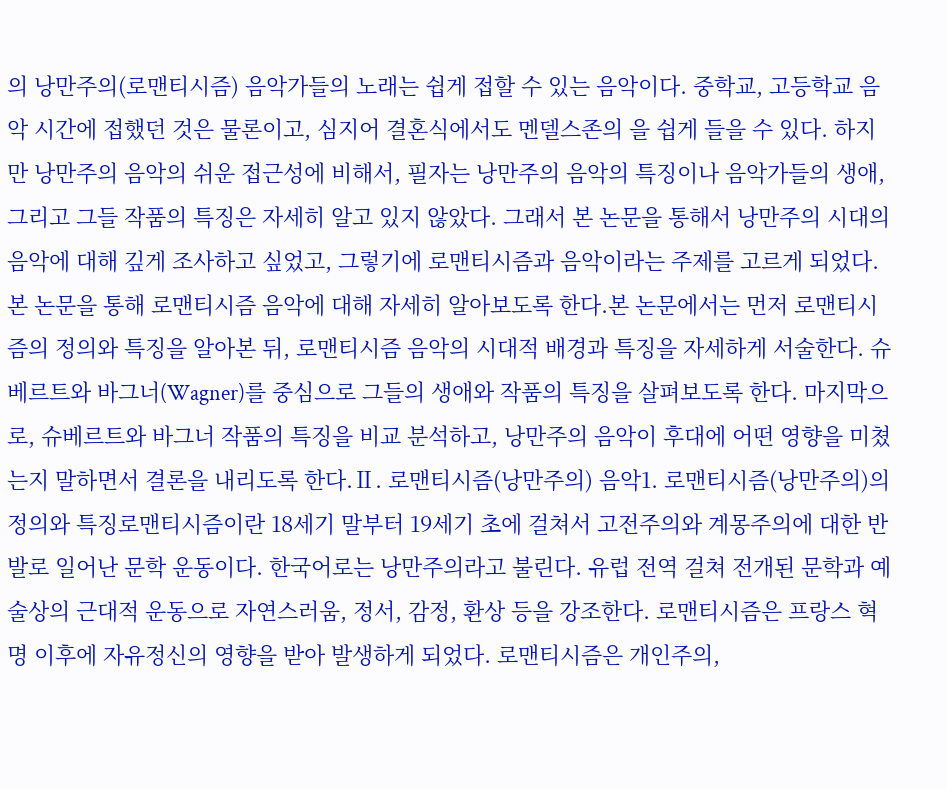의 낭만주의(로맨티시즘) 음악가들의 노래는 쉽게 접할 수 있는 음악이다. 중학교, 고등학교 음악 시간에 접했던 것은 물론이고, 심지어 결혼식에서도 멘델스존의 을 쉽게 들을 수 있다. 하지만 낭만주의 음악의 쉬운 접근성에 비해서, 필자는 낭만주의 음악의 특징이나 음악가들의 생애, 그리고 그들 작품의 특징은 자세히 알고 있지 않았다. 그래서 본 논문을 통해서 낭만주의 시대의 음악에 대해 깊게 조사하고 싶었고, 그렇기에 로맨티시즘과 음악이라는 주제를 고르게 되었다. 본 논문을 통해 로맨티시즘 음악에 대해 자세히 알아보도록 한다.본 논문에서는 먼저 로맨티시즘의 정의와 특징을 알아본 뒤, 로맨티시즘 음악의 시대적 배경과 특징을 자세하게 서술한다. 슈베르트와 바그너(Wagner)를 중심으로 그들의 생애와 작품의 특징을 살펴보도록 한다. 마지막으로, 슈베르트와 바그너 작품의 특징을 비교 분석하고, 낭만주의 음악이 후대에 어떤 영향을 미쳤는지 말하면서 결론을 내리도록 한다.Ⅱ. 로맨티시즘(낭만주의) 음악1. 로맨티시즘(낭만주의)의 정의와 특징로맨티시즘이란 18세기 말부터 19세기 초에 걸쳐서 고전주의와 계몽주의에 대한 반발로 일어난 문학 운동이다. 한국어로는 낭만주의라고 불린다. 유럽 전역 걸쳐 전개된 문학과 예술상의 근대적 운동으로 자연스러움, 정서, 감정, 환상 등을 강조한다. 로맨티시즘은 프랑스 혁명 이후에 자유정신의 영향을 받아 발생하게 되었다. 로맨티시즘은 개인주의,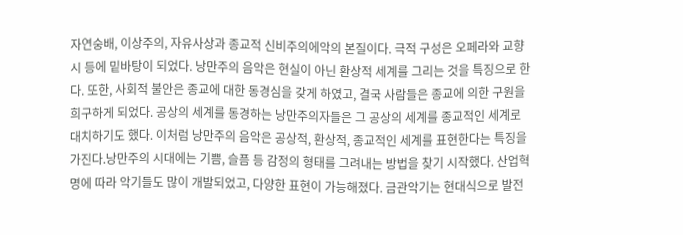자연숭배, 이상주의, 자유사상과 종교적 신비주의에악의 본질이다. 극적 구성은 오페라와 교향시 등에 밑바탕이 되었다. 낭만주의 음악은 현실이 아닌 환상적 세계를 그리는 것을 특징으로 한다. 또한, 사회적 불안은 종교에 대한 동경심을 갖게 하였고, 결국 사람들은 종교에 의한 구원을 희구하게 되었다. 공상의 세계를 동경하는 낭만주의자들은 그 공상의 세계를 종교적인 세계로 대치하기도 했다. 이처럼 낭만주의 음악은 공상적, 환상적, 종교적인 세계를 표현한다는 특징을 가진다.낭만주의 시대에는 기쁨, 슬픔 등 감정의 형태를 그려내는 방법을 찾기 시작했다. 산업혁명에 따라 악기들도 많이 개발되었고, 다양한 표현이 가능해졌다. 금관악기는 현대식으로 발전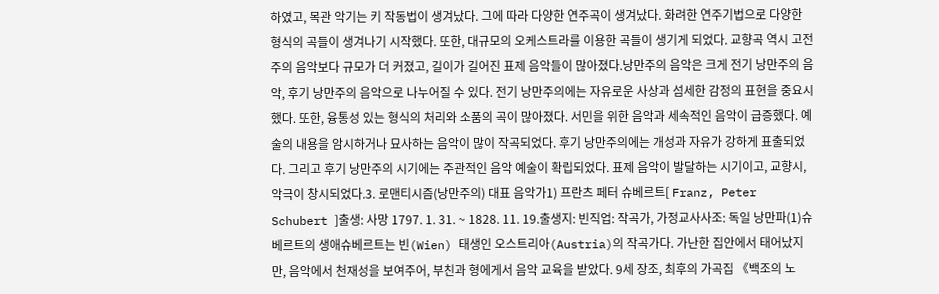하였고, 목관 악기는 키 작동법이 생겨났다. 그에 따라 다양한 연주곡이 생겨났다. 화려한 연주기법으로 다양한 형식의 곡들이 생겨나기 시작했다. 또한, 대규모의 오케스트라를 이용한 곡들이 생기게 되었다. 교향곡 역시 고전주의 음악보다 규모가 더 커졌고, 길이가 길어진 표제 음악들이 많아졌다.낭만주의 음악은 크게 전기 낭만주의 음악, 후기 낭만주의 음악으로 나누어질 수 있다. 전기 낭만주의에는 자유로운 사상과 섬세한 감정의 표현을 중요시했다. 또한, 융통성 있는 형식의 처리와 소품의 곡이 많아졌다. 서민을 위한 음악과 세속적인 음악이 급증했다. 예술의 내용을 암시하거나 묘사하는 음악이 많이 작곡되었다. 후기 낭만주의에는 개성과 자유가 강하게 표출되었다. 그리고 후기 낭만주의 시기에는 주관적인 음악 예술이 확립되었다. 표제 음악이 발달하는 시기이고, 교향시, 악극이 창시되었다.3. 로맨티시즘(낭만주의) 대표 음악가1) 프란츠 페터 슈베르트[ Franz, Peter Schubert ]출생: 사망 1797. 1. 31. ~ 1828. 11. 19.출생지: 빈직업: 작곡가, 가정교사사조: 독일 낭만파(1)슈베르트의 생애슈베르트는 빈(Wien) 태생인 오스트리아(Austria)의 작곡가다. 가난한 집안에서 태어났지만, 음악에서 천재성을 보여주어, 부친과 형에게서 음악 교육을 받았다. 9세 장조, 최후의 가곡집 《백조의 노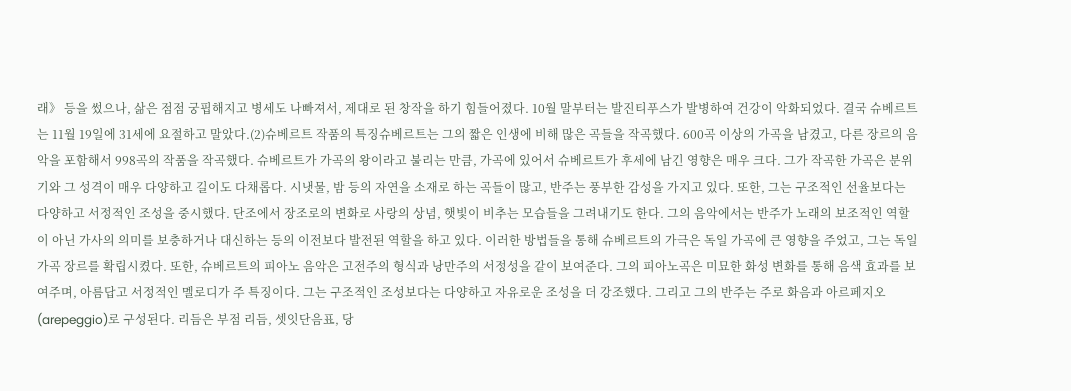래》 등을 썼으나, 삶은 점점 궁핍해지고 병세도 나빠져서, 제대로 된 창작을 하기 힘들어졌다. 10월 말부터는 발진티푸스가 발병하여 건강이 악화되었다. 결국 슈베르트는 11월 19일에 31세에 요절하고 말았다.(2)슈베르트 작품의 특징슈베르트는 그의 짧은 인생에 비해 많은 곡들을 작곡했다. 600곡 이상의 가곡을 남겼고, 다른 장르의 음악을 포함해서 998곡의 작품을 작곡했다. 슈베르트가 가곡의 왕이라고 불리는 만큼, 가곡에 있어서 슈베르트가 후세에 남긴 영향은 매우 크다. 그가 작곡한 가곡은 분위기와 그 성격이 매우 다양하고 길이도 다채롭다. 시냇물, 밤 등의 자연을 소재로 하는 곡들이 많고, 반주는 풍부한 감성을 가지고 있다. 또한, 그는 구조적인 선율보다는 다양하고 서정적인 조성을 중시했다. 단조에서 장조로의 변화로 사랑의 상념, 햇빛이 비추는 모습들을 그려내기도 한다. 그의 음악에서는 반주가 노래의 보조적인 역할이 아닌 가사의 의미를 보충하거나 대신하는 등의 이전보다 발전된 역할을 하고 있다. 이러한 방법들을 통해 슈베르트의 가극은 독일 가곡에 큰 영향을 주었고, 그는 독일 가곡 장르를 확립시켰다. 또한, 슈베르트의 피아노 음악은 고전주의 형식과 낭만주의 서정성을 같이 보여준다. 그의 피아노곡은 미묘한 화성 변화를 통해 음색 효과를 보여주며, 아름답고 서정적인 멜로디가 주 특징이다. 그는 구조적인 조성보다는 다양하고 자유로운 조성을 더 강조했다. 그리고 그의 반주는 주로 화음과 아르페지오(arepeggio)로 구성된다. 리듬은 부점 리듬, 셋잇단음표, 당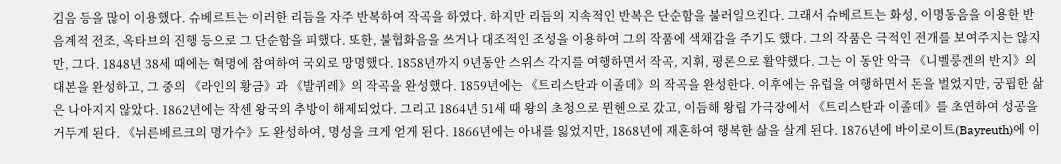김음 등을 많이 이용했다. 슈베르트는 이러한 리듬을 자주 반복하여 작곡을 하였다. 하지만 리듬의 지속적인 반복은 단순함을 불러일으킨다. 그래서 슈베르트는 화성, 이명동음을 이용한 반음계적 전조, 옥타브의 진행 등으로 그 단순함을 피했다. 또한, 불협화음을 쓰거나 대조적인 조성을 이용하여 그의 작품에 색채감을 주기도 했다. 그의 작품은 극적인 전개를 보여주지는 않지만, 그다. 1848년 38세 때에는 혁명에 참여하여 국외로 망명했다. 1858년까지 9년동안 스위스 각지를 여행하면서 작곡, 지휘, 평론으로 활약했다. 그는 이 동안 악극 《니벨룽겐의 반지》의 대본을 완성하고, 그 중의 《라인의 황금》과 《발퀴레》의 작곡을 완성했다. 1859년에는 《트리스탄과 이졸데》의 작곡을 완성한다. 이후에는 유럽을 여행하면서 돈을 벌었지만, 궁핍한 삶은 나아지지 않았다. 1862년에는 작센 왕국의 추방이 해제되었다. 그리고 1864년 51세 때 왕의 초청으로 뮌헨으로 갔고, 이듬해 왕립 가극장에서 《트리스탄과 이졸데》를 초연하여 성공을 거두게 된다. 《뉘른베르크의 명가수》도 완성하여, 명성을 크게 얻게 된다. 1866년에는 아내를 잃었지만, 1868년에 재혼하여 행복한 삶을 살게 된다. 1876년에 바이로이트(Bayreuth)에 이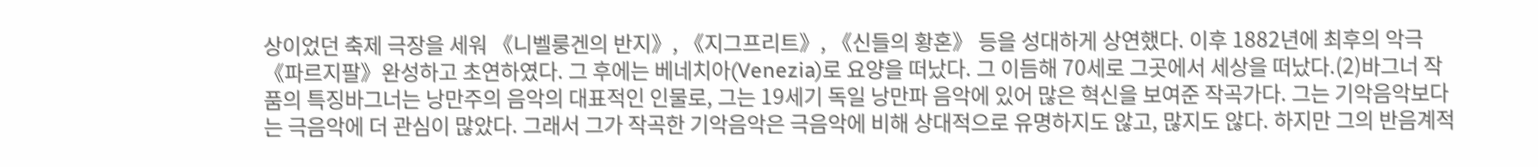상이었던 축제 극장을 세워 《니벨룽겐의 반지》, 《지그프리트》, 《신들의 황혼》 등을 성대하게 상연했다. 이후 1882년에 최후의 악극 《파르지팔》완성하고 초연하였다. 그 후에는 베네치아(Venezia)로 요양을 떠났다. 그 이듬해 70세로 그곳에서 세상을 떠났다.(2)바그너 작품의 특징바그너는 낭만주의 음악의 대표적인 인물로, 그는 19세기 독일 낭만파 음악에 있어 많은 혁신을 보여준 작곡가다. 그는 기악음악보다는 극음악에 더 관심이 많았다. 그래서 그가 작곡한 기악음악은 극음악에 비해 상대적으로 유명하지도 않고, 많지도 않다. 하지만 그의 반음계적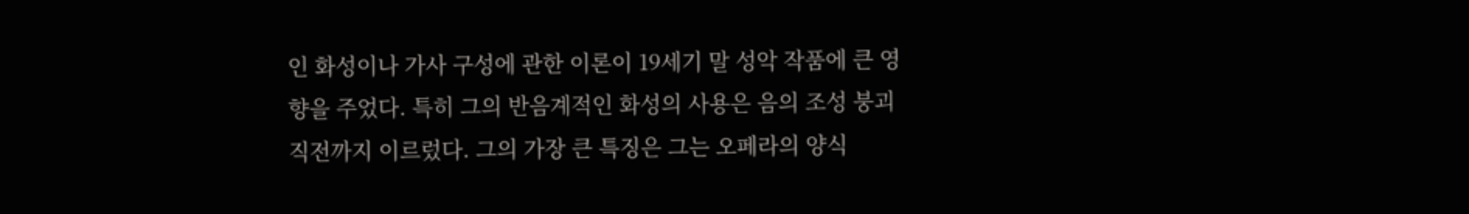인 화성이나 가사 구성에 관한 이론이 19세기 말 성악 작품에 큰 영향을 주었다. 특히 그의 반음계적인 화성의 사용은 음의 조성 붕괴 직전까지 이르렀다. 그의 가장 큰 특징은 그는 오페라의 양식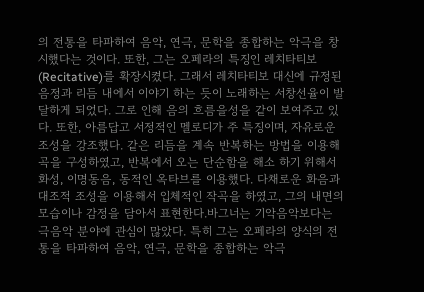의 전통을 타파하여 음악, 연극, 문학을 종합하는 악극을 창시했다는 것이다. 또한, 그는 오페라의 특징인 레치타티보(Recitative)를 확장시켰다. 그래서 레치타티보 대신에 규정된 음정과 리듬 내에서 이야기 하는 듯이 노래하는 서창선율이 발달하게 되었다. 그로 인해 음의 흐름을성을 같이 보여주고 있다. 또한, 아름답고 서정적인 멜로디가 주 특징이며, 자유로운 조성을 강조했다. 같은 리듬을 계속 반복하는 방법을 이용해 곡을 구성하였고, 반복에서 오는 단순함을 해소 하기 위해서 화성, 이명동음, 동적인 옥타브를 이용했다. 다채로운 화음과 대조적 조성을 이용해서 입체적인 작곡을 하였고, 그의 내면의 모습이나 감정을 담아서 표현한다.바그너는 기악음악보다는 극음악 분야에 관심이 많았다. 특히 그는 오페라의 양식의 전통을 타파하여 음악, 연극, 문학을 종합하는 악극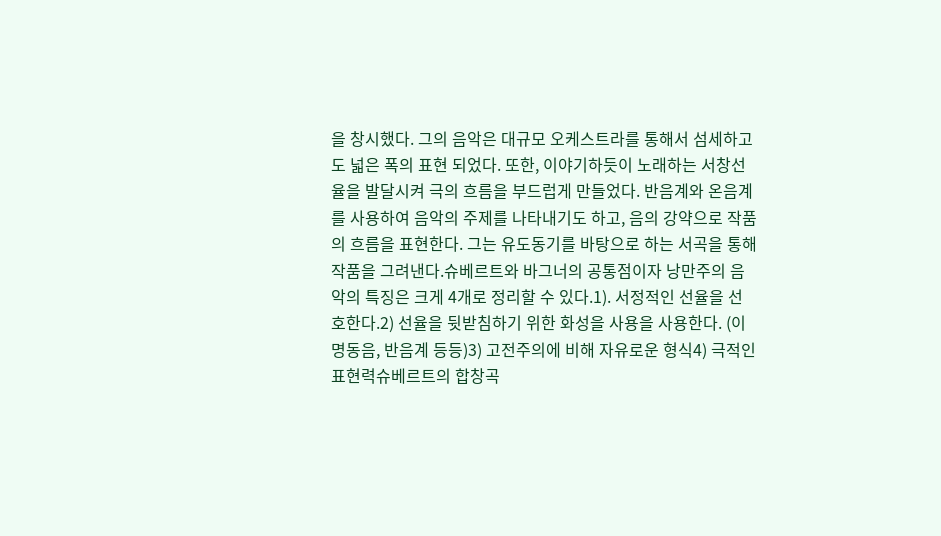을 창시했다. 그의 음악은 대규모 오케스트라를 통해서 섬세하고도 넓은 폭의 표현 되었다. 또한, 이야기하듯이 노래하는 서창선율을 발달시켜 극의 흐름을 부드럽게 만들었다. 반음계와 온음계를 사용하여 음악의 주제를 나타내기도 하고, 음의 강약으로 작품의 흐름을 표현한다. 그는 유도동기를 바탕으로 하는 서곡을 통해 작품을 그려낸다.슈베르트와 바그너의 공통점이자 낭만주의 음악의 특징은 크게 4개로 정리할 수 있다.1). 서정적인 선율을 선호한다.2) 선율을 뒷받침하기 위한 화성을 사용을 사용한다. (이명동음, 반음계 등등)3) 고전주의에 비해 자유로운 형식4) 극적인 표현력슈베르트의 합창곡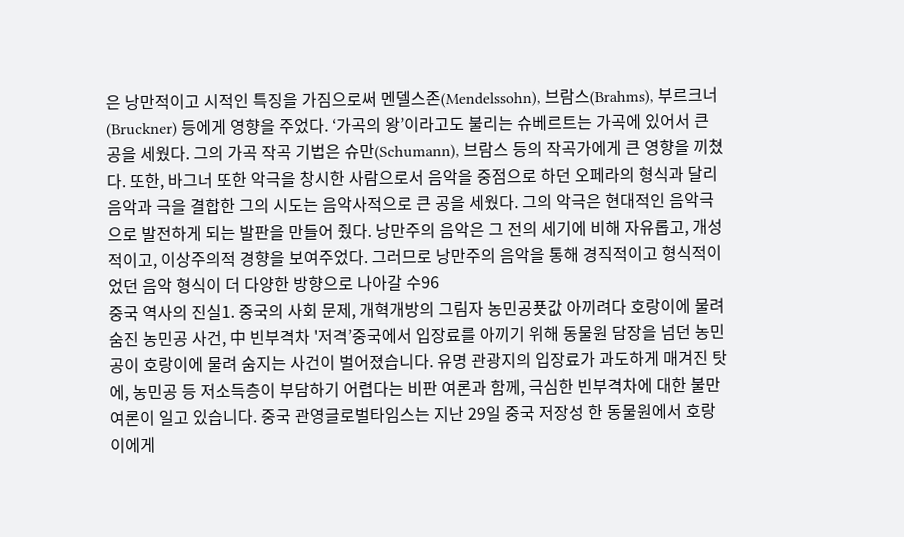은 낭만적이고 시적인 특징을 가짐으로써 멘델스존(Mendelssohn), 브람스(Brahms), 부르크너(Bruckner) 등에게 영향을 주었다. ‘가곡의 왕’이라고도 불리는 슈베르트는 가곡에 있어서 큰 공을 세웠다. 그의 가곡 작곡 기법은 슈만(Schumann), 브람스 등의 작곡가에게 큰 영향을 끼쳤다. 또한, 바그너 또한 악극을 창시한 사람으로서 음악을 중점으로 하던 오페라의 형식과 달리 음악과 극을 결합한 그의 시도는 음악사적으로 큰 공을 세웠다. 그의 악극은 현대적인 음악극으로 발전하게 되는 발판을 만들어 줬다. 낭만주의 음악은 그 전의 세기에 비해 자유롭고, 개성적이고, 이상주의적 경향을 보여주었다. 그러므로 낭만주의 음악을 통해 경직적이고 형식적이었던 음악 형식이 더 다양한 방향으로 나아갈 수96
중국 역사의 진실1. 중국의 사회 문제, 개혁개방의 그림자 농민공푯값 아끼려다 호랑이에 물려 숨진 농민공 사건, 中 빈부격차 '저격’중국에서 입장료를 아끼기 위해 동물원 담장을 넘던 농민공이 호랑이에 물려 숨지는 사건이 벌어졌습니다. 유명 관광지의 입장료가 과도하게 매겨진 탓에, 농민공 등 저소득층이 부담하기 어렵다는 비판 여론과 함께, 극심한 빈부격차에 대한 불만 여론이 일고 있습니다. 중국 관영글로벌타임스는 지난 29일 중국 저장성 한 동물원에서 호랑이에게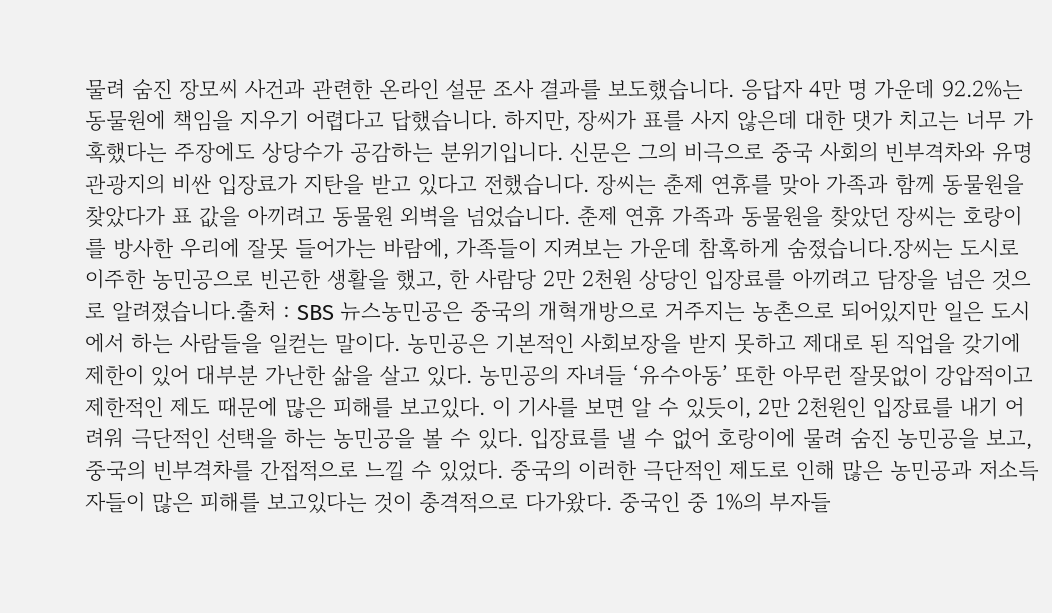물려 숨진 장모씨 사건과 관련한 온라인 설문 조사 결과를 보도했습니다. 응답자 4만 명 가운데 92.2%는 동물원에 책임을 지우기 어렵다고 답했습니다. 하지만, 장씨가 표를 사지 않은데 대한 댓가 치고는 너무 가혹했다는 주장에도 상당수가 공감하는 분위기입니다. 신문은 그의 비극으로 중국 사회의 빈부격차와 유명 관광지의 비싼 입장료가 지탄을 받고 있다고 전했습니다. 장씨는 춘제 연휴를 맞아 가족과 함께 동물원을 찾았다가 표 값을 아끼려고 동물원 외벽을 넘었습니다. 춘제 연휴 가족과 동물원을 찾았던 장씨는 호랑이를 방사한 우리에 잘못 들어가는 바람에, 가족들이 지켜보는 가운데 참혹하게 숨졌습니다.장씨는 도시로 이주한 농민공으로 빈곤한 생활을 했고, 한 사람당 2만 2천원 상당인 입장료를 아끼려고 담장을 넘은 것으로 알려졌습니다.출처 : SBS 뉴스농민공은 중국의 개혁개방으로 거주지는 농촌으로 되어있지만 일은 도시에서 하는 사람들을 일컫는 말이다. 농민공은 기본적인 사회보장을 받지 못하고 제대로 된 직업을 갖기에 제한이 있어 대부분 가난한 삶을 살고 있다. 농민공의 자녀들 ‘유수아동’ 또한 아무런 잘못없이 강압적이고 제한적인 제도 때문에 많은 피해를 보고있다. 이 기사를 보면 알 수 있듯이, 2만 2천원인 입장료를 내기 어려워 극단적인 선택을 하는 농민공을 볼 수 있다. 입장료를 낼 수 없어 호랑이에 물려 숨진 농민공을 보고, 중국의 빈부격차를 간접적으로 느낄 수 있었다. 중국의 이러한 극단적인 제도로 인해 많은 농민공과 저소득자들이 많은 피해를 보고있다는 것이 충격적으로 다가왔다. 중국인 중 1%의 부자들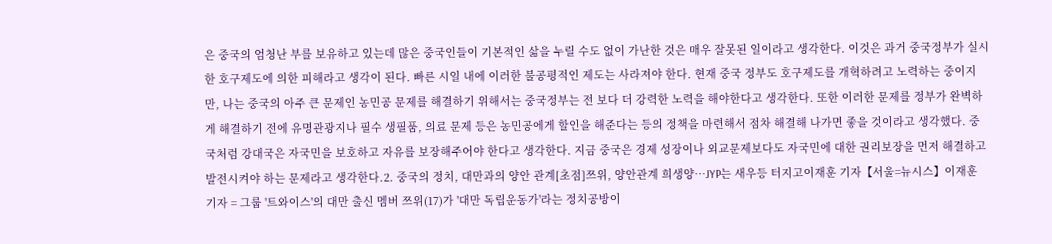은 중국의 엄청난 부를 보유하고 있는데 많은 중국인들이 기본적인 삶을 누릴 수도 없이 가난한 것은 매우 잘못된 일이라고 생각한다. 이것은 과거 중국정부가 실시한 호구제도에 의한 피해라고 생각이 된다. 빠른 시일 내에 이러한 불공평적인 제도는 사라져야 한다. 현재 중국 정부도 호구제도를 개혁하려고 노력하는 중이지만, 나는 중국의 아주 큰 문제인 농민공 문제를 해결하기 위해서는 중국정부는 전 보다 더 강력한 노력을 해야한다고 생각한다. 또한 이러한 문제를 정부가 완벽하게 해결하기 전에 유명관광지나 필수 생필품, 의료 문제 등은 농민공에게 할인을 해준다는 등의 정책을 마련해서 점차 해결해 나가면 좋을 것이라고 생각했다. 중국처럼 강대국은 자국민을 보호하고 자유를 보장해주어야 한다고 생각한다. 지금 중국은 경제 성장이나 외교문제보다도 자국민에 대한 권리보장을 먼저 해결하고 발전시켜야 하는 문제라고 생각한다.2. 중국의 정치, 대만과의 양안 관계[초점]쯔위, 양안관계 희생양…JYP는 새우등 터지고이재훈 기자【서울=뉴시스】이재훈 기자 = 그룹 '트와이스'의 대만 출신 멤버 쯔위(17)가 '대만 독립운동가'라는 정치공방이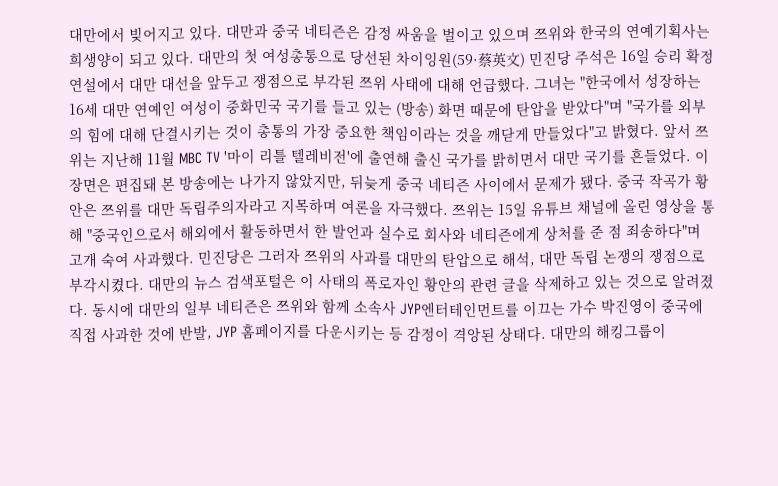대만에서 빚어지고 있다. 대만과 중국 네티즌은 감정 싸움을 벌이고 있으며 쯔위와 한국의 연예기획사는 희생양이 되고 있다. 대만의 첫 여성총통으로 당선된 차이잉원(59·蔡英文) 민진당 주석은 16일 승리 확정 연설에서 대만 대선을 앞두고 쟁점으로 부각된 쯔위 사태에 대해 언급했다. 그녀는 "한국에서 성장하는 16세 대만 연예인 여성이 중화민국 국기를 들고 있는 (방송) 화면 때문에 탄압을 받았다"며 "국가를 외부의 힘에 대해 단결시키는 것이 총통의 가장 중요한 책임이라는 것을 깨닫게 만들었다"고 밝혔다. 앞서 쯔위는 지난해 11월 MBC TV '마이 리틀 텔레비전'에 출연해 출신 국가를 밝히면서 대만 국기를 흔들었다. 이 장면은 편집돼 본 방송에는 나가지 않았지만, 뒤늦게 중국 네티즌 사이에서 문제가 됐다. 중국 작곡가 황안은 쯔위를 대만 독립주의자라고 지목하며 여론을 자극했다. 쯔위는 15일 유튜브 채널에 올린 영상을 통해 "중국인으로서 해외에서 활동하면서 한 발언과 실수로 회사와 네티즌에게 상처를 준 점 죄송하다"며 고개 숙여 사과했다. 민진당은 그러자 쯔위의 사과를 대만의 탄압으로 해석, 대만 독립 논쟁의 쟁점으로 부각시켰다. 대만의 뉴스 검색포털은 이 사태의 폭로자인 황안의 관련 글을 삭제하고 있는 것으로 알려졌다. 동시에 대만의 일부 네티즌은 쯔위와 함께 소속사 JYP엔터테인먼트를 이끄는 가수 박진영이 중국에 직접 사과한 것에 반발, JYP 홈페이지를 다운시키는 등 감정이 격앙된 상태다. 대만의 해킹그룹이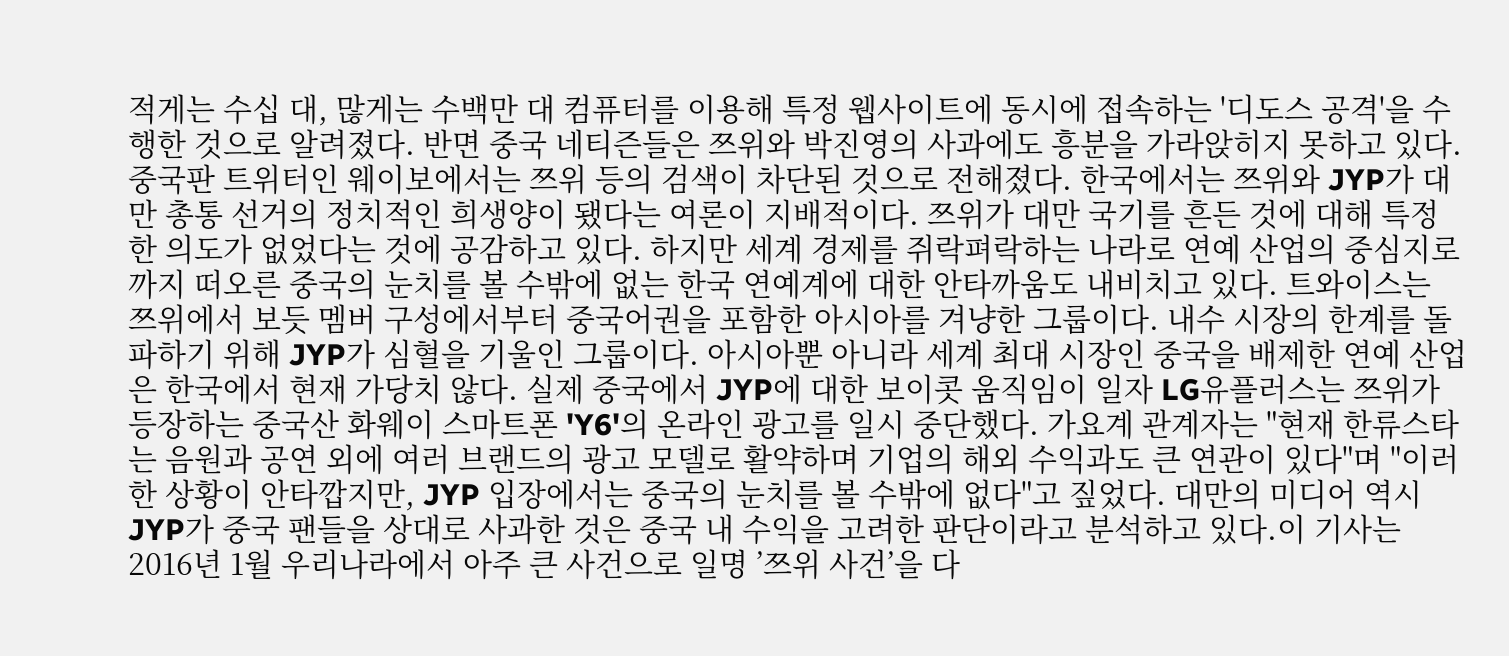적게는 수십 대, 많게는 수백만 대 컴퓨터를 이용해 특정 웹사이트에 동시에 접속하는 '디도스 공격'을 수행한 것으로 알려졌다. 반면 중국 네티즌들은 쯔위와 박진영의 사과에도 흥분을 가라앉히지 못하고 있다. 중국판 트위터인 웨이보에서는 쯔위 등의 검색이 차단된 것으로 전해졌다. 한국에서는 쯔위와 JYP가 대만 총통 선거의 정치적인 희생양이 됐다는 여론이 지배적이다. 쯔위가 대만 국기를 흔든 것에 대해 특정한 의도가 없었다는 것에 공감하고 있다. 하지만 세계 경제를 쥐락펴락하는 나라로 연예 산업의 중심지로까지 떠오른 중국의 눈치를 볼 수밖에 없는 한국 연예계에 대한 안타까움도 내비치고 있다. 트와이스는 쯔위에서 보듯 멤버 구성에서부터 중국어권을 포함한 아시아를 겨냥한 그룹이다. 내수 시장의 한계를 돌파하기 위해 JYP가 심혈을 기울인 그룹이다. 아시아뿐 아니라 세계 최대 시장인 중국을 배제한 연예 산업은 한국에서 현재 가당치 않다. 실제 중국에서 JYP에 대한 보이콧 움직임이 일자 LG유플러스는 쯔위가 등장하는 중국산 화웨이 스마트폰 'Y6'의 온라인 광고를 일시 중단했다. 가요계 관계자는 "현재 한류스타는 음원과 공연 외에 여러 브랜드의 광고 모델로 활약하며 기업의 해외 수익과도 큰 연관이 있다"며 "이러한 상황이 안타깝지만, JYP 입장에서는 중국의 눈치를 볼 수밖에 없다"고 짚었다. 대만의 미디어 역시 JYP가 중국 팬들을 상대로 사과한 것은 중국 내 수익을 고려한 판단이라고 분석하고 있다.이 기사는 2016년 1월 우리나라에서 아주 큰 사건으로 일명 ’쯔위 사건’을 다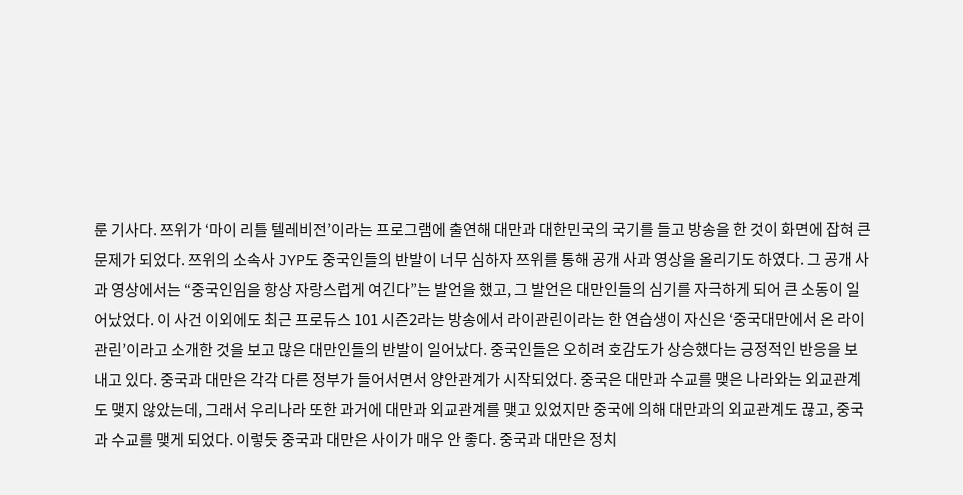룬 기사다. 쯔위가 ‘마이 리틀 텔레비전’이라는 프로그램에 출연해 대만과 대한민국의 국기를 들고 방송을 한 것이 화면에 잡혀 큰 문제가 되었다. 쯔위의 소속사 JYP도 중국인들의 반발이 너무 심하자 쯔위를 통해 공개 사과 영상을 올리기도 하였다. 그 공개 사과 영상에서는 “중국인임을 항상 자랑스럽게 여긴다”는 발언을 했고, 그 발언은 대만인들의 심기를 자극하게 되어 큰 소동이 일어났었다. 이 사건 이외에도 최근 프로듀스 101 시즌2라는 방송에서 라이관린이라는 한 연습생이 자신은 ‘중국대만에서 온 라이관린’이라고 소개한 것을 보고 많은 대만인들의 반발이 일어났다. 중국인들은 오히려 호감도가 상승했다는 긍정적인 반응을 보내고 있다. 중국과 대만은 각각 다른 정부가 들어서면서 양안관계가 시작되었다. 중국은 대만과 수교를 맺은 나라와는 외교관계도 맺지 않았는데, 그래서 우리나라 또한 과거에 대만과 외교관계를 맺고 있었지만 중국에 의해 대만과의 외교관계도 끊고, 중국과 수교를 맺게 되었다. 이렇듯 중국과 대만은 사이가 매우 안 좋다. 중국과 대만은 정치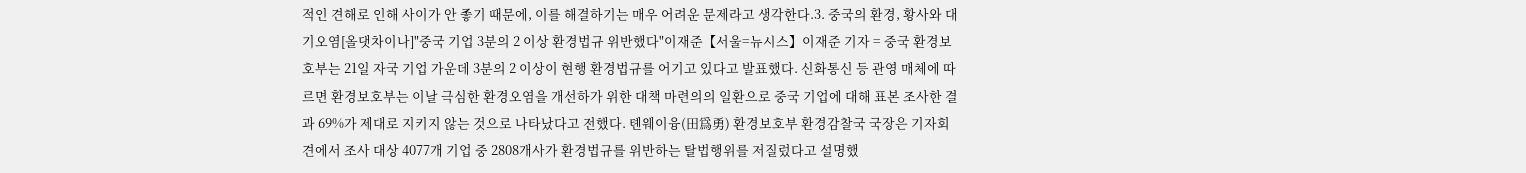적인 견해로 인해 사이가 안 좋기 때문에, 이를 해결하기는 매우 어려운 문제라고 생각한다.3. 중국의 환경, 황사와 대기오염[올댓차이나]"중국 기업 3분의 2 이상 환경법규 위반했다"이재준【서울=뉴시스】이재준 기자 = 중국 환경보호부는 21일 자국 기업 가운데 3분의 2 이상이 현행 환경법규를 어기고 있다고 발표했다. 신화통신 등 관영 매체에 따르면 환경보호부는 이날 극심한 환경오염을 개선하가 위한 대책 마련의의 일환으로 중국 기업에 대해 표본 조사한 결과 69%가 제대로 지키지 않는 것으로 나타났다고 전했다. 톈웨이융(田爲勇) 환경보호부 환경감찰국 국장은 기자회견에서 조사 대상 4077개 기업 중 2808개사가 환경법규를 위반하는 탈법행위를 저질렀다고 설명했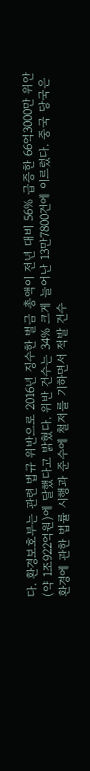다. 환경보호부는 관련 법규 위반으로 2016년 징수한 벌금 총액이 전년 대비 56% 급증한 66억3000만 위안(약 1조922억원)에 달했다고 밝혔다. 위반 건수는 34% 크게 늘어난 13만7800건에 이르렀다. 중국 당국은 환경에 관한 법률 시행과 준수에 철저를 기하면서 적발 건수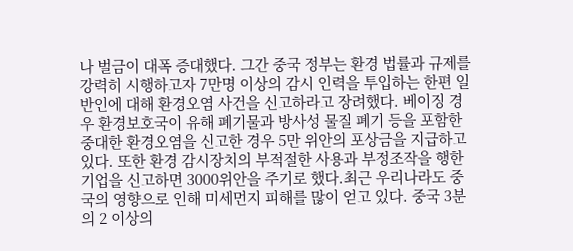나 벌금이 대폭 증대했다. 그간 중국 정부는 환경 법률과 규제를 강력히 시행하고자 7만명 이상의 감시 인력을 투입하는 한편 일반인에 대해 환경오염 사건을 신고하라고 장려했다. 베이징 경우 환경보호국이 유해 폐기물과 방사성 물질 폐기 등을 포함한 중대한 환경오염을 신고한 경우 5만 위안의 포상금을 지급하고 있다. 또한 환경 감시장치의 부적절한 사용과 부정조작을 행한 기업을 신고하면 3000위안을 주기로 했다.최근 우리나라도 중국의 영향으로 인해 미세먼지 피해를 많이 얻고 있다. 중국 3분의 2 이상의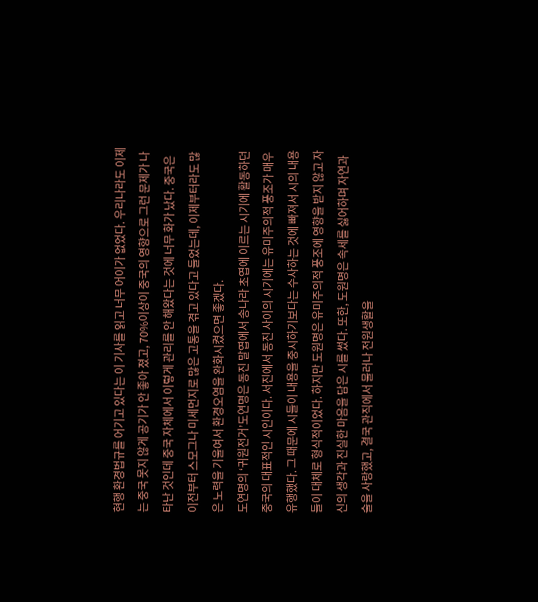현행 환경법규를 어기고 있다는 이 기사를 읽고 너무 어이가 없었다. 우리나라도 이제는 중국 못지 않게 공기가 안 좋아 졌고, 70%이상이 중국의 영향으로 그런 문제가 나타난 것인데 중국 자체에서 이렇게 관리를 안 해왔다는 것에 너무 화가 났다. 중국은 이전부터 스모그나 미세먼지로 많은 고통을 겪고 있다고 들었는데, 이제부터라도 많은 노력을 기울여서 환경오염을 완화시켰으면 좋겠다.
도연명의 ‘귀원전거’도연명은 동진 말엽에서 송나라 초엽에 이르는 시기에 활동하던 중국의 대표적인 시인이다. 서진에서 동진 사이의 시기에는 유미주의적 풍조가 매우 유행했다. 그 때문에 시들이 내용을 중시하기보다는 수사하는 것에 빠져서 시의 내용들이 대체로 형식적이었다. 하지만 도원명은 유미주의적 풍조에 영향을 받지 않고 자신의 생각과 진실한 마음을 담은 시를 썼다. 또한, 도원명은 속세를 싫어하며 자연과 술을 사랑했고, 결국 관직에서 물러나 전원생활을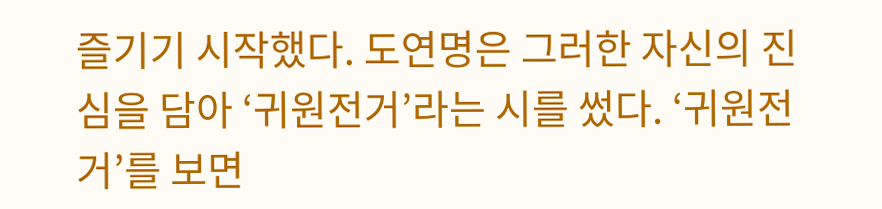즐기기 시작했다. 도연명은 그러한 자신의 진심을 담아 ‘귀원전거’라는 시를 썼다. ‘귀원전거’를 보면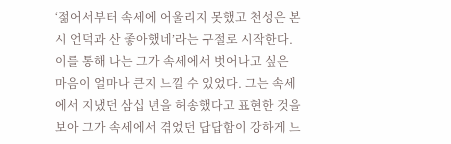‘젊어서부터 속세에 어울리지 못했고 천성은 본시 언덕과 산 좋아했네’라는 구절로 시작한다. 이를 통해 나는 그가 속세에서 벗어나고 싶은 마음이 얼마나 큰지 느낄 수 있었다. 그는 속세에서 지냈던 삼십 년을 허송했다고 표현한 것을 보아 그가 속세에서 겪었던 답답함이 강하게 느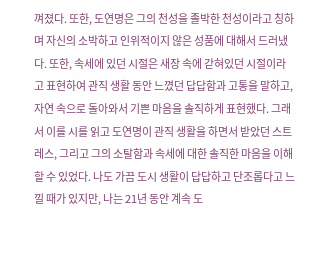껴졌다. 또한, 도연명은 그의 천성을 졸박한 천성이라고 칭하며 자신의 소박하고 인위적이지 않은 성품에 대해서 드러냈다. 또한, 속세에 있던 시절은 새장 속에 갇혀있던 시절이라고 표현하여 관직 생활 동안 느꼈던 답답함과 고통을 말하고, 자연 속으로 돌아와서 기쁜 마음을 솔직하게 표현했다. 그래서 이를 시를 읽고 도연명이 관직 생활을 하면서 받았던 스트레스, 그리고 그의 소탈함과 속세에 대한 솔직한 마음을 이해할 수 있었다. 나도 가끔 도시 생활이 답답하고 단조롭다고 느낄 때가 있지만, 나는 21년 동안 계속 도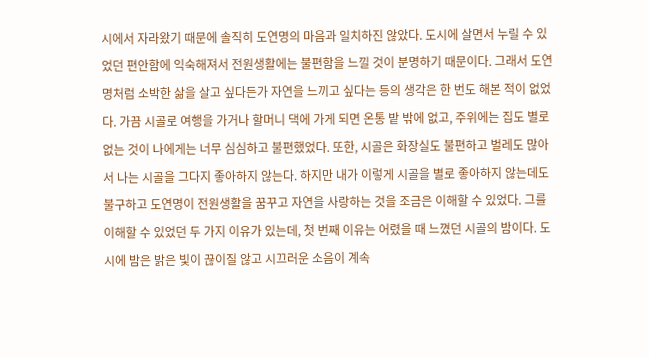시에서 자라왔기 때문에 솔직히 도연명의 마음과 일치하진 않았다. 도시에 살면서 누릴 수 있었던 편안함에 익숙해져서 전원생활에는 불편함을 느낄 것이 분명하기 때문이다. 그래서 도연명처럼 소박한 삶을 살고 싶다든가 자연을 느끼고 싶다는 등의 생각은 한 번도 해본 적이 없었다. 가끔 시골로 여행을 가거나 할머니 댁에 가게 되면 온통 밭 밖에 없고, 주위에는 집도 별로 없는 것이 나에게는 너무 심심하고 불편했었다. 또한, 시골은 화장실도 불편하고 벌레도 많아서 나는 시골을 그다지 좋아하지 않는다. 하지만 내가 이렇게 시골을 별로 좋아하지 않는데도 불구하고 도연명이 전원생활을 꿈꾸고 자연을 사랑하는 것을 조금은 이해할 수 있었다. 그를 이해할 수 있었던 두 가지 이유가 있는데, 첫 번째 이유는 어렸을 때 느꼈던 시골의 밤이다. 도시에 밤은 밝은 빛이 끊이질 않고 시끄러운 소음이 계속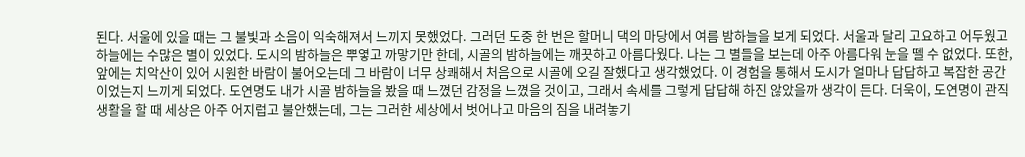된다. 서울에 있을 때는 그 불빛과 소음이 익숙해져서 느끼지 못했었다. 그러던 도중 한 번은 할머니 댁의 마당에서 여름 밤하늘을 보게 되었다. 서울과 달리 고요하고 어두웠고 하늘에는 수많은 별이 있었다. 도시의 밤하늘은 뿌옇고 까맣기만 한데, 시골의 밤하늘에는 깨끗하고 아름다웠다. 나는 그 별들을 보는데 아주 아름다워 눈을 뗄 수 없었다. 또한, 앞에는 치악산이 있어 시원한 바람이 불어오는데 그 바람이 너무 상쾌해서 처음으로 시골에 오길 잘했다고 생각했었다. 이 경험을 통해서 도시가 얼마나 답답하고 복잡한 공간이었는지 느끼게 되었다. 도연명도 내가 시골 밤하늘을 봤을 때 느꼈던 감정을 느꼈을 것이고, 그래서 속세를 그렇게 답답해 하진 않았을까 생각이 든다. 더욱이, 도연명이 관직 생활을 할 때 세상은 아주 어지럽고 불안했는데, 그는 그러한 세상에서 벗어나고 마음의 짐을 내려놓기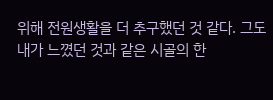위해 전원생활을 더 추구했던 것 같다. 그도 내가 느꼈던 것과 같은 시골의 한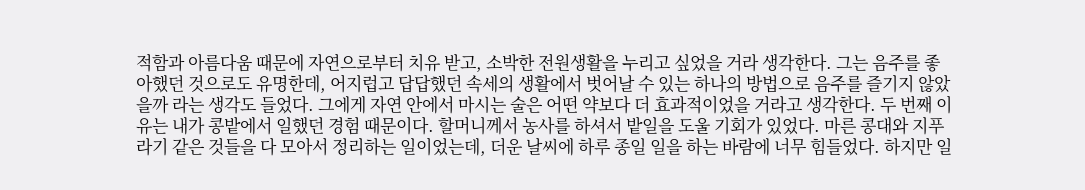적함과 아름다움 때문에 자연으로부터 치유 받고, 소박한 전원생활을 누리고 싶었을 거라 생각한다. 그는 음주를 좋아했던 것으로도 유명한데, 어지럽고 답답했던 속세의 생활에서 벗어날 수 있는 하나의 방법으로 음주를 즐기지 않았을까 라는 생각도 들었다. 그에게 자연 안에서 마시는 술은 어떤 약보다 더 효과적이었을 거라고 생각한다. 두 번째 이유는 내가 콩밭에서 일했던 경험 때문이다. 할머니께서 농사를 하셔서 밭일을 도울 기회가 있었다. 마른 콩대와 지푸라기 같은 것들을 다 모아서 정리하는 일이었는데, 더운 날씨에 하루 종일 일을 하는 바람에 너무 힘들었다. 하지만 일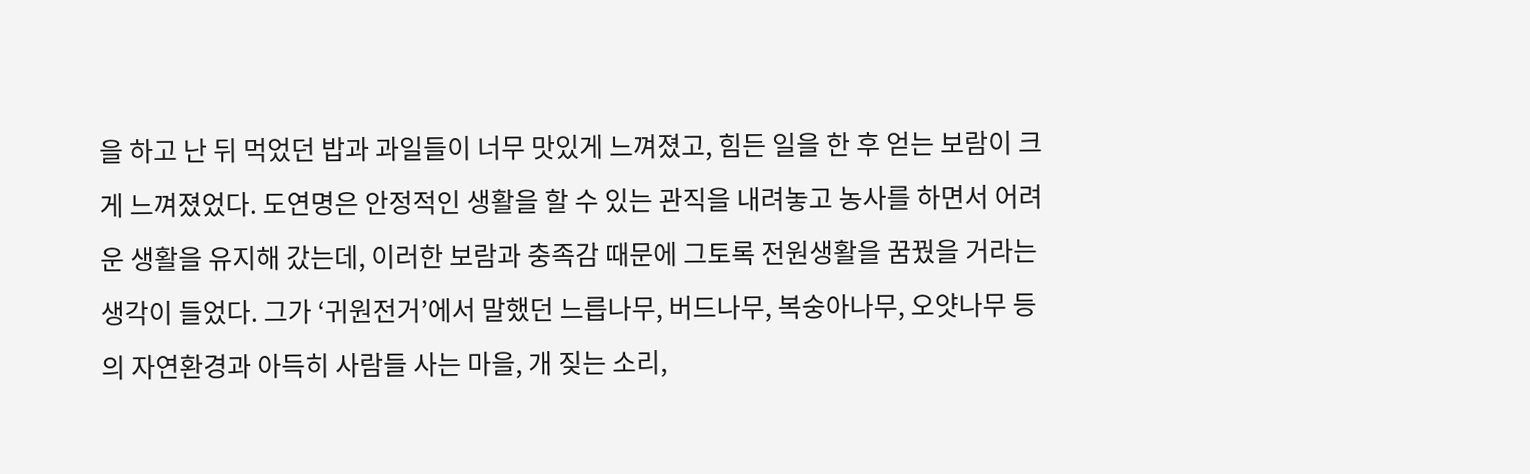을 하고 난 뒤 먹었던 밥과 과일들이 너무 맛있게 느껴졌고, 힘든 일을 한 후 얻는 보람이 크게 느껴졌었다. 도연명은 안정적인 생활을 할 수 있는 관직을 내려놓고 농사를 하면서 어려운 생활을 유지해 갔는데, 이러한 보람과 충족감 때문에 그토록 전원생활을 꿈꿨을 거라는 생각이 들었다. 그가 ‘귀원전거’에서 말했던 느릅나무, 버드나무, 복숭아나무, 오얏나무 등의 자연환경과 아득히 사람들 사는 마을, 개 짖는 소리,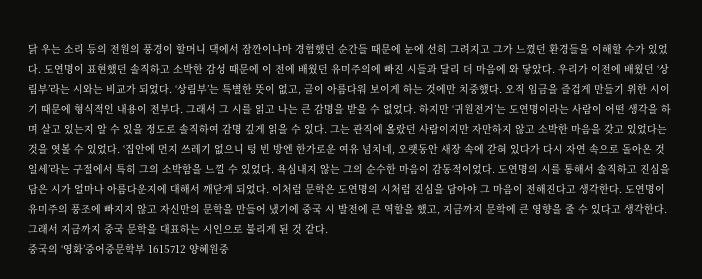닭 우는 소리 등의 전원의 풍경이 할머니 댁에서 잠깐이나마 경험했던 순간들 때문에 눈에 선히 그려지고 그가 느꼈던 환경들을 이해할 수가 있었다. 도연명이 표현했던 솔직하고 소박한 감성 때문에 이 전에 배웠던 유미주의에 빠진 시들과 달리 더 마음에 와 닿았다. 우리가 이전에 배웠던 ‘상림부’라는 시와는 비교가 되었다. ‘상림부’는 특별한 뜻이 없고, 글이 아름다워 보이게 하는 것에만 치중했다. 오직 임금을 즐겁게 만들기 위한 시이기 때문에 형식적인 내용이 전부다. 그래서 그 시를 읽고 나는 큰 감명을 받을 수 없었다. 하지만 ‘귀원전거’는 도연명이라는 사람이 어떤 생각을 하며 살고 있는지 알 수 있을 정도로 솔직하여 감명 깊게 읽을 수 있다. 그는 관직에 올랐던 사람이지만 자만하지 않고 소박한 마음을 갖고 있었다는 것을 엿볼 수 있었다. ‘집안에 먼지 쓰레기 없으니 텅 빈 방엔 한가로운 여유 넘치네, 오랫동안 새장 속에 갇혀 있다가 다시 자연 속으로 돌아온 것 일세’라는 구절에서 특히 그의 소박함을 느낄 수 있었다. 욕심내지 않는 그의 순수한 마음이 감동적이었다. 도연명의 시를 통해서 솔직하고 진심을 담은 시가 얼마나 아름다운지에 대해서 깨닫게 되었다. 이처럼 문학은 도연명의 시처럼 진심을 담아야 그 마음이 전해진다고 생각한다. 도연명이 유미주의 풍조에 빠지지 않고 자신만의 문학을 만들어 냈기에 중국 시 발전에 큰 역할을 했고, 지금까지 문학에 큰 영향을 줄 수 있다고 생각한다. 그래서 지금까지 중국 문학을 대표하는 시인으로 불리게 된 것 같다.
중국의 ‘영화’중어중문학부 1615712 양혜원중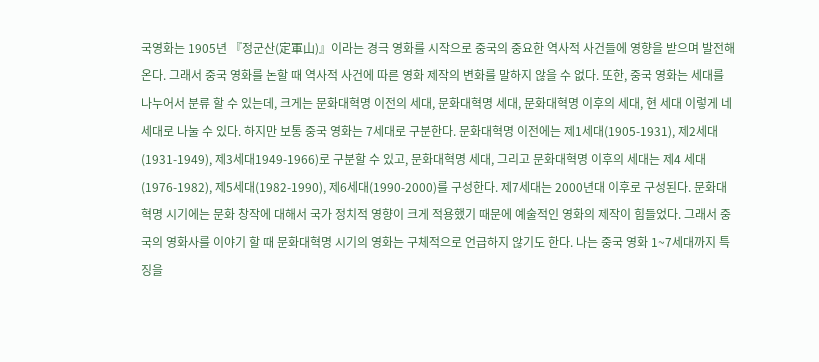국영화는 1905년 『정군산(定軍山)』이라는 경극 영화를 시작으로 중국의 중요한 역사적 사건들에 영향을 받으며 발전해온다. 그래서 중국 영화를 논할 때 역사적 사건에 따른 영화 제작의 변화를 말하지 않을 수 없다. 또한, 중국 영화는 세대를 나누어서 분류 할 수 있는데, 크게는 문화대혁명 이전의 세대, 문화대혁명 세대, 문화대혁명 이후의 세대, 현 세대 이렇게 네 세대로 나눌 수 있다. 하지만 보통 중국 영화는 7세대로 구분한다. 문화대혁명 이전에는 제1세대(1905-1931), 제2세대(1931-1949), 제3세대1949-1966)로 구분할 수 있고, 문화대혁명 세대, 그리고 문화대혁명 이후의 세대는 제4 세대(1976-1982), 제5세대(1982-1990), 제6세대(1990-2000)를 구성한다. 제7세대는 2000년대 이후로 구성된다. 문화대혁명 시기에는 문화 창작에 대해서 국가 정치적 영향이 크게 적용했기 때문에 예술적인 영화의 제작이 힘들었다. 그래서 중국의 영화사를 이야기 할 때 문화대혁명 시기의 영화는 구체적으로 언급하지 않기도 한다. 나는 중국 영화 1~7세대까지 특징을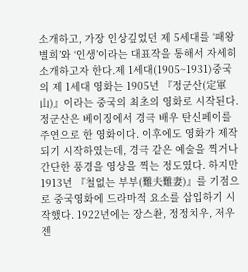소개하고, 가장 인상깊었던 제 5세대를 ‘패왕별희’와 ‘인생’이라는 대표작을 통해서 자세히 소개하고자 한다.제 1세대(1905~1931)중국의 제 1세대 영화는 1905년 『정군산(定軍山)』이라는 중국의 최초의 영화로 시작된다. 정군산은 베이징에서 경극 배우 탄신페이를 주연으로 한 영화이다. 이후에도 영화가 제작되기 시작하였는데, 경극 같은 예술을 찍거나 간단한 풍경을 영상을 찍는 정도였다. 하지만 1913년 『철없는 부부(難夫難妻)』를 기점으로 중국영화에 드라마적 요소를 삽입하기 시작했다. 1922년에는 장스촨, 정정치우, 저우젠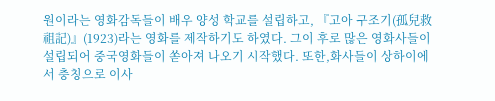원이라는 영화감독들이 배우 양성 학교를 설립하고, 『고아 구조기(孤兒救祖記)』(1923)라는 영화를 제작하기도 하였다. 그이 후로 많은 영화사들이 설립되어 중국영화들이 쏟아져 나오기 시작했다. 또한,화사들이 상하이에서 충칭으로 이사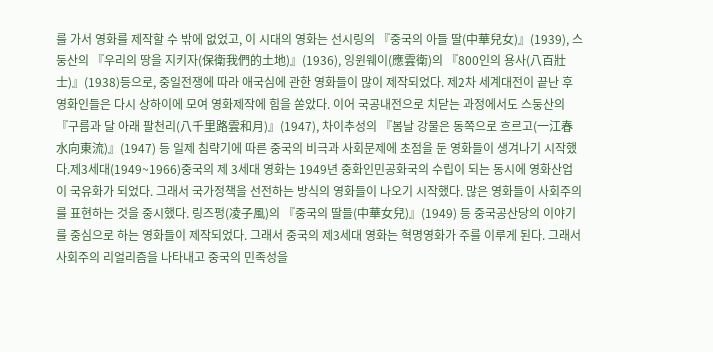를 가서 영화를 제작할 수 밖에 없었고, 이 시대의 영화는 선시링의 『중국의 아들 딸(中華兒女)』(1939), 스둥산의 『우리의 땅을 지키자(保衛我們的土地)』(1936), 잉윈웨이(應雲衛)의 『800인의 용사(八百壯士)』(1938)등으로, 중일전쟁에 따라 애국심에 관한 영화들이 많이 제작되었다. 제2차 세계대전이 끝난 후 영화인들은 다시 상하이에 모여 영화제작에 힘을 쏟았다. 이어 국공내전으로 치닫는 과정에서도 스둥산의 『구름과 달 아래 팔천리(八千里路雲和月)』(1947), 차이추성의 『봄날 강물은 동쪽으로 흐르고(一江春水向東流)』(1947) 등 일제 침략기에 따른 중국의 비극과 사회문제에 초점을 둔 영화들이 생겨나기 시작했다.제3세대(1949~1966)중국의 제 3세대 영화는 1949년 중화인민공화국의 수립이 되는 동시에 영화산업이 국유화가 되었다. 그래서 국가정책을 선전하는 방식의 영화들이 나오기 시작했다. 많은 영화들이 사회주의를 표현하는 것을 중시했다. 링즈펑(凌子風)의 『중국의 딸들(中華女兒)』(1949) 등 중국공산당의 이야기를 중심으로 하는 영화들이 제작되었다. 그래서 중국의 제3세대 영화는 혁명영화가 주를 이루게 된다. 그래서 사회주의 리얼리즘을 나타내고 중국의 민족성을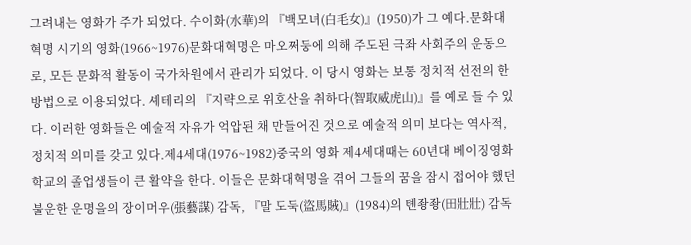그려내는 영화가 주가 되었다. 수이화(水華)의 『백모녀(白毛女)』(1950)가 그 예다.문화대혁명 시기의 영화(1966~1976)문화대혁명은 마오쩌둥에 의해 주도된 극좌 사회주의 운동으로, 모든 문화적 활동이 국가차원에서 관리가 되었다. 이 당시 영화는 보통 정치적 선전의 한 방법으로 이용되었다. 셰테리의 『지략으로 위호산을 취하다(智取威虎山)』를 예로 들 수 있다. 이러한 영화들은 예술적 자유가 억압된 채 만들어진 것으로 예술적 의미 보다는 역사적, 정치적 의미를 갖고 있다.제4세대(1976~1982)중국의 영화 제4세대때는 60년대 베이징영화학교의 졸업생들이 큰 활약을 한다. 이들은 문화대혁명을 겪어 그들의 꿈을 잠시 접어야 했던 불운한 운명을의 장이머우(張藝謀) 감독, 『말 도둑(盜馬賊)』(1984)의 톈좡좡(田壯壯) 감독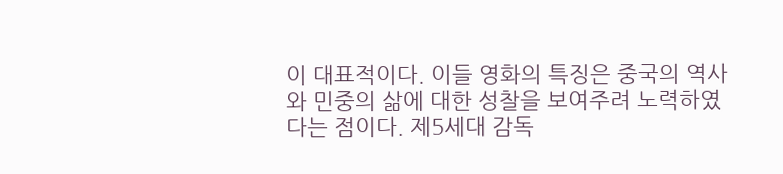이 대표적이다. 이들 영화의 특징은 중국의 역사와 민중의 삶에 대한 성찰을 보여주려 노력하였다는 점이다. 제5세대 감독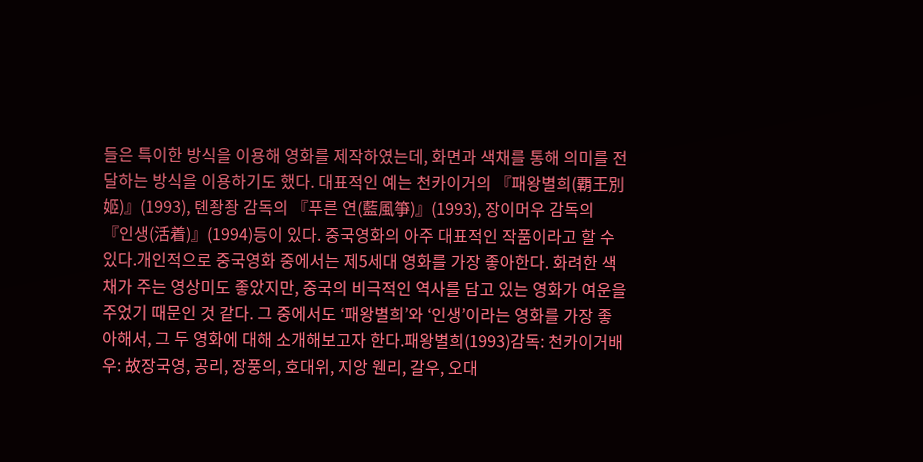들은 특이한 방식을 이용해 영화를 제작하였는데, 화면과 색채를 통해 의미를 전달하는 방식을 이용하기도 했다. 대표적인 예는 천카이거의 『패왕별희(覇王別姬)』(1993), 톈좡좡 감독의 『푸른 연(藍風箏)』(1993), 장이머우 감독의 『인생(活着)』(1994)등이 있다. 중국영화의 아주 대표적인 작품이라고 할 수 있다.개인적으로 중국영화 중에서는 제5세대 영화를 가장 좋아한다. 화려한 색채가 주는 영상미도 좋았지만, 중국의 비극적인 역사를 담고 있는 영화가 여운을 주었기 때문인 것 같다. 그 중에서도 ‘패왕별희’와 ‘인생’이라는 영화를 가장 좋아해서, 그 두 영화에 대해 소개해보고자 한다.패왕별희(1993)감독: 천카이거배우: 故장국영, 공리, 장풍의, 호대위, 지앙 웬리, 갈우, 오대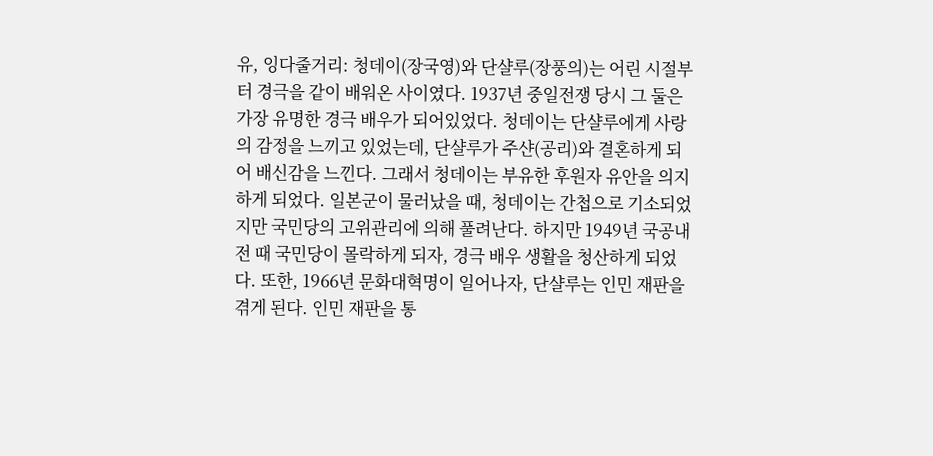유, 잉다줄거리: 청데이(장국영)와 단샬루(장풍의)는 어린 시절부터 경극을 같이 배워온 사이였다. 1937년 중일전쟁 당시 그 둘은 가장 유명한 경극 배우가 되어있었다. 청데이는 단샬루에게 사랑의 감정을 느끼고 있었는데, 단샬루가 주샨(공리)와 결혼하게 되어 배신감을 느낀다. 그래서 청데이는 부유한 후원자 유안을 의지하게 되었다. 일본군이 물러났을 때, 청데이는 간첩으로 기소되었지만 국민당의 고위관리에 의해 풀려난다. 하지만 1949년 국공내전 때 국민당이 몰락하게 되자, 경극 배우 생활을 청산하게 되었다. 또한, 1966년 문화대혁명이 일어나자, 단샬루는 인민 재판을 겪게 된다. 인민 재판을 통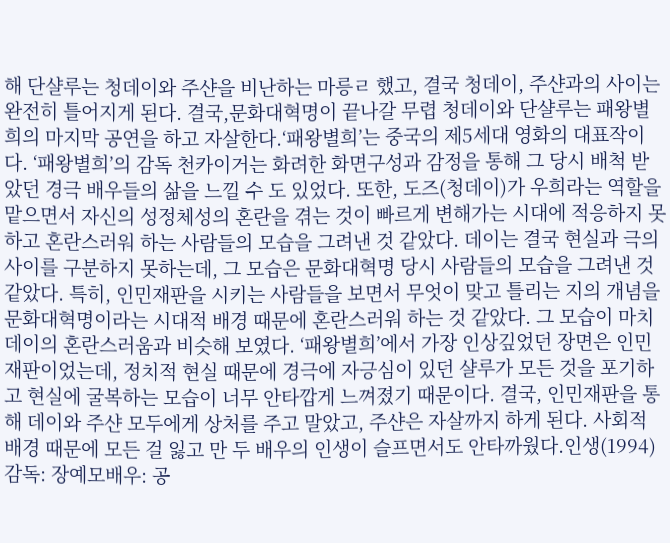해 단샬루는 청데이와 주샨을 비난하는 마릉ㄹ 했고, 결국 청데이, 주샨과의 사이는 완전히 틀어지게 된다. 결국,문화대혁명이 끝나갈 무렵 청데이와 단샬루는 패왕별희의 마지막 공연을 하고 자살한다.‘패왕별희’는 중국의 제5세대 영화의 대표작이다. ‘패왕별희’의 감독 천카이거는 화려한 화면구성과 감정을 통해 그 당시 배척 받았던 경극 배우들의 삶을 느낄 수 도 있었다. 또한, 도즈(청데이)가 우희라는 역할을 맡으면서 자신의 성정체성의 혼란을 겪는 것이 빠르게 변해가는 시대에 적응하지 못하고 혼란스러워 하는 사람들의 모습을 그려낸 것 같았다. 데이는 결국 현실과 극의 사이를 구분하지 못하는데, 그 모습은 문화대혁명 당시 사람들의 모습을 그려낸 것 같았다. 특히, 인민재판을 시키는 사람들을 보면서 무엇이 맞고 틀리는 지의 개념을 문화대혁명이라는 시대적 배경 때문에 혼란스러워 하는 것 같았다. 그 모습이 마치 데이의 혼란스러움과 비슷해 보였다. ‘패왕별희’에서 가장 인상깊었던 장면은 인민재판이었는데, 정치적 현실 때문에 경극에 자긍심이 있던 샬루가 모든 것을 포기하고 현실에 굴복하는 모습이 너무 안타깝게 느껴졌기 때문이다. 결국, 인민재판을 통해 데이와 주샨 모두에게 상처를 주고 말았고, 주샨은 자살까지 하게 된다. 사회적 배경 때문에 모든 걸 잃고 만 두 배우의 인생이 슬프면서도 안타까웠다.인생(1994)감독: 장예모배우: 공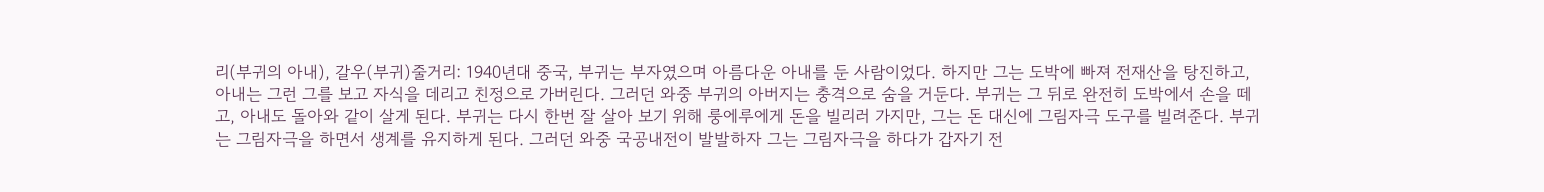리(부귀의 아내), 갈우(부귀)줄거리: 1940년대 중국, 부귀는 부자였으며 아름다운 아내를 둔 사람이었다. 하지만 그는 도박에 빠져 전재산을 탕진하고, 아내는 그런 그를 보고 자식을 데리고 친정으로 가버린다. 그러던 와중 부귀의 아버지는 충격으로 숨을 거둔다. 부귀는 그 뒤로 완전히 도박에서 손을 떼고, 아내도 돌아와 같이 살게 된다. 부귀는 다시 한번 잘 살아 보기 위해 룽에루에게 돈을 빌리러 가지만, 그는 돈 대신에 그림자극 도구를 빌려준다. 부귀는 그림자극을 하면서 생계를 유지하게 된다. 그러던 와중 국공내전이 발발하자 그는 그림자극을 하다가 갑자기 전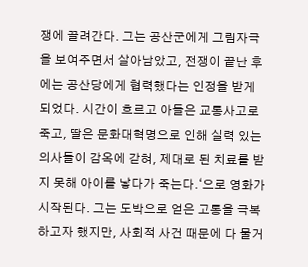쟁에 끌려간다. 그는 공산군에게 그림자극을 보여주면서 살아남았고, 전쟁이 끝난 후에는 공산당에게 협력했다는 인정을 받게 되었다. 시간이 흐르고 아들은 교통사고로 죽고, 딸은 문화대혁명으로 인해 실력 있는 의사들이 감옥에 갇혀, 제대로 된 치료를 받지 못해 아이를 낳다가 죽는다.‘으로 영화가 시작된다. 그는 도박으로 얻은 고통을 극복하고자 했지만, 사회적 사건 때문에 다 물거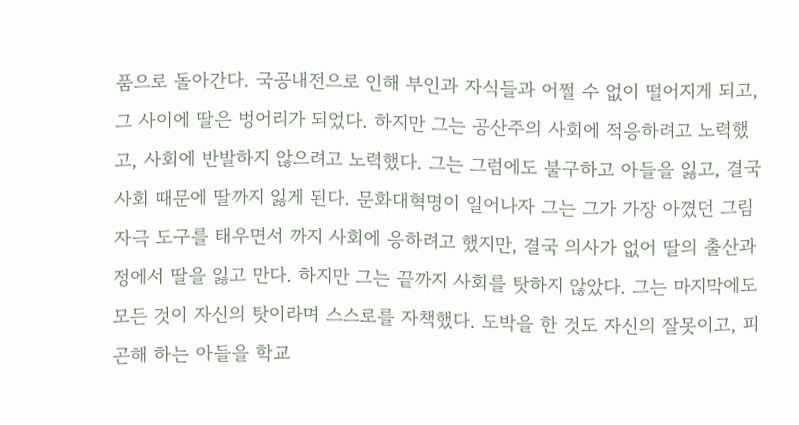품으로 돌아간다. 국공내전으로 인해 부인과 자식들과 어쩔 수 없이 떨어지게 되고, 그 사이에 딸은 벙어리가 되었다. 하지만 그는 공산주의 사회에 적응하려고 노력했고, 사회에 반발하지 않으려고 노력했다. 그는 그럼에도 불구하고 아들을 잃고, 결국 사회 때문에 딸까지 잃게 된다. 문화대혁명이 일어나자 그는 그가 가장 아꼈던 그림자극 도구를 태우면서 까지 사회에 응하려고 했지만, 결국 의사가 없어 딸의 출산과정에서 딸을 잃고 만다. 하지만 그는 끝까지 사회를 탓하지 않았다. 그는 마지막에도 모든 것이 자신의 탓이라며 스스로를 자책했다. 도박을 한 것도 자신의 잘못이고, 피곤해 하는 아들을 학교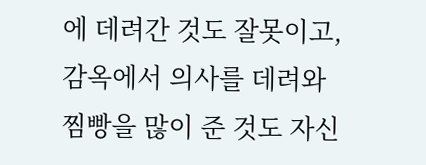에 데려간 것도 잘못이고, 감옥에서 의사를 데려와 찜빵을 많이 준 것도 자신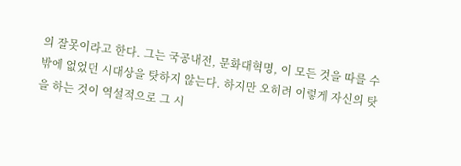의 잘못이라고 한다. 그는 국공내전, 문화대혁명, 이 모든 것을 따를 수 밖에 없었던 시대상을 탓하지 않는다. 하지만 오히려 이렇게 자신의 탓을 하는 것이 역설적으로 그 시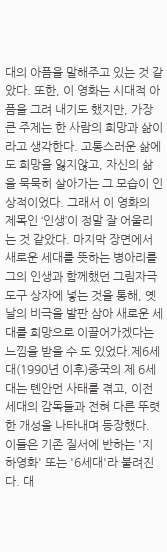대의 아픔을 말해주고 있는 것 같았다. 또한, 이 영화는 시대적 아픔을 그려 내기도 했지만, 가장 큰 주제는 한 사람의 희망과 삶이라고 생각한다. 고통스러운 삶에도 희망을 잃지않고, 자신의 삶을 묵묵히 살아가는 그 모습이 인상적이었다. 그래서 이 영화의 제목인 ‘인생’이 정말 잘 어울리는 것 같았다. 마지막 장면에서 새로운 세대를 뜻하는 병아리를 그의 인생과 함께했던 그림자극 도구 상자에 넣는 것을 통해, 옛날의 비극을 발판 삼아 새로운 세대를 희망으로 이끌어가겠다는 느낌을 받을 수 도 있었다.제6세대(1990년 이후)중국의 제 6세대는 톈안먼 사태를 겪고, 이전 세대의 감독들과 전혀 다른 뚜렷한 개성을 나타내며 등장했다. 이들은 기존 질서에 반하는 '지하영화' 또는 '6세대'라 불려진다. 대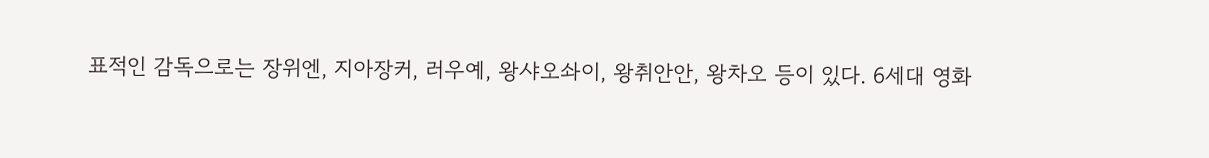표적인 감독으로는 장위엔, 지아장커, 러우예, 왕샤오솨이, 왕취안안, 왕차오 등이 있다. 6세대 영화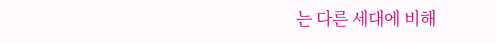는 다른 세대에 비해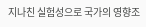지나친 실험성으로 국가의 영향조